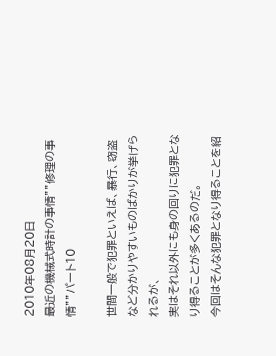2010年08月20日
最近の機械式時計の事情””修理の事情””パート10

世間一般で犯罪といえば、暴行、窃盗など分かりやすいものばかりが挙げられるが、
実はそれ以外にも身の回りに犯罪となり得ることが多くあるのだ。
今回はそんな犯罪となり得ることを紹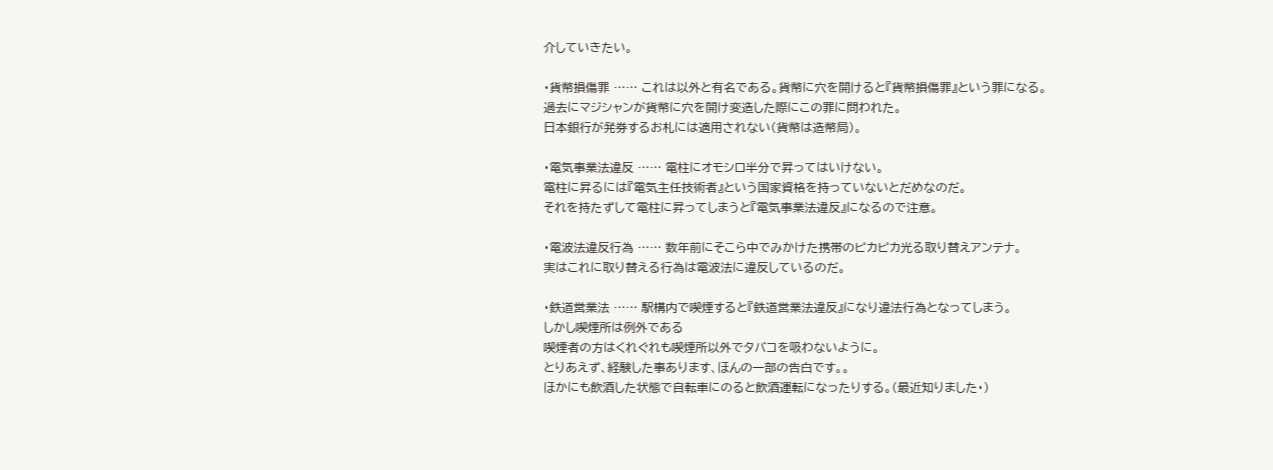介していきたい。

・貨幣損傷罪 …… これは以外と有名である。貨幣に穴を開けると『貨幣損傷罪』という罪になる。
過去にマジシャンが貨幣に穴を開け変造した際にこの罪に問われた。
日本銀行が発券するお札には適用されない(貨幣は造幣局)。

・電気事業法違反 …… 電柱にオモシロ半分で昇ってはいけない。
電柱に昇るには『電気主任技術者』という国家資格を持っていないとだめなのだ。
それを持たずして電柱に昇ってしまうと『電気事業法違反』になるので注意。

・電波法違反行為 …… 数年前にそこら中でみかけた携帯のピカピカ光る取り替えアンテナ。
実はこれに取り替える行為は電波法に違反しているのだ。

・鉄道営業法 …… 駅構内で喫煙すると『鉄道営業法違反』になり違法行為となってしまう。
しかし喫煙所は例外である
喫煙者の方はくれぐれも喫煙所以外でタバコを吸わないように。
とりあえず、経験した事あります、ほんの一部の告白です。。
ほかにも飲酒した状態で自転車にのると飲酒運転になったりする。(最近知りました・)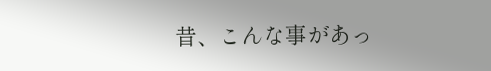昔、こんな事があっ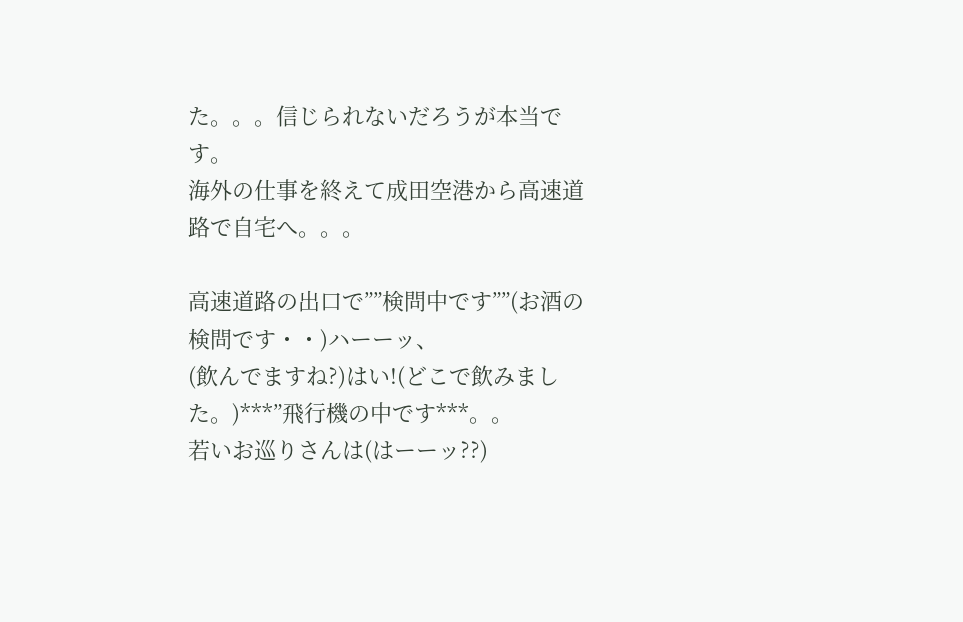た。。。信じられないだろうが本当です。
海外の仕事を終えて成田空港から高速道路で自宅へ。。。

高速道路の出口で””検問中です””(お酒の検問です・・)ハーーッ、
(飲んでますね?)はい!(どこで飲みました。)***”飛行機の中です***。。
若いお巡りさんは(はーーッ??)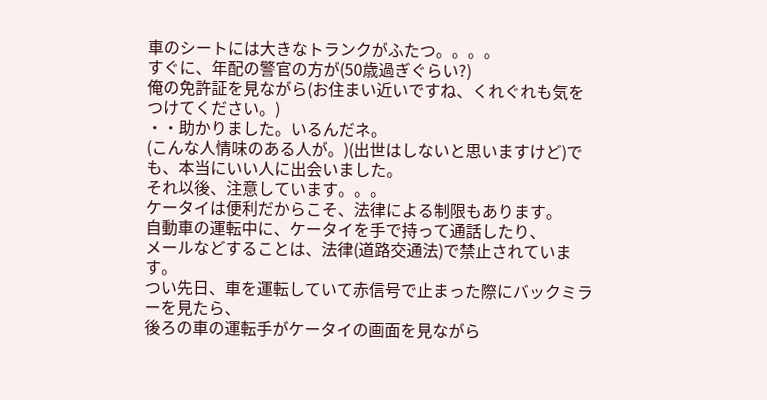車のシートには大きなトランクがふたつ。。。。
すぐに、年配の警官の方が(50歳過ぎぐらい?)
俺の免許証を見ながら(お住まい近いですね、くれぐれも気をつけてください。)
・・助かりました。いるんだネ。
(こんな人情味のある人が。)(出世はしないと思いますけど)でも、本当にいい人に出会いました。
それ以後、注意しています。。。
ケータイは便利だからこそ、法律による制限もあります。
自動車の運転中に、ケータイを手で持って通話したり、
メールなどすることは、法律(道路交通法)で禁止されています。
つい先日、車を運転していて赤信号で止まった際にバックミラーを見たら、
後ろの車の運転手がケータイの画面を見ながら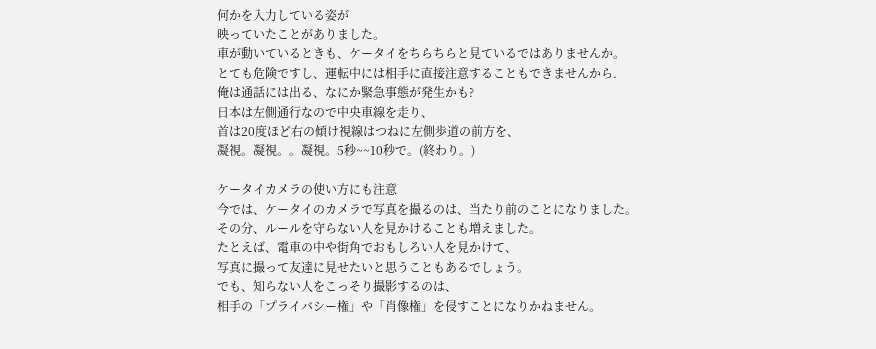何かを入力している姿が
映っていたことがありました。
車が動いているときも、ケータイをちらちらと見ているではありませんか。
とても危険ですし、運転中には相手に直接注意することもできませんから.
俺は通話には出る、なにか緊急事態が発生かも?
日本は左側通行なので中央車線を走り、
首は20度ほど右の傾け視線はつねに左側歩道の前方を、
凝視。凝視。。凝視。5秒~~10秒で。(終わり。)

ケータイカメラの使い方にも注意
今では、ケータイのカメラで写真を撮るのは、当たり前のことになりました。
その分、ルールを守らない人を見かけることも増えました。
たとえば、電車の中や街角でおもしろい人を見かけて、
写真に撮って友達に見せたいと思うこともあるでしょう。
でも、知らない人をこっそり撮影するのは、
相手の「プライバシー権」や「肖像権」を侵すことになりかねません。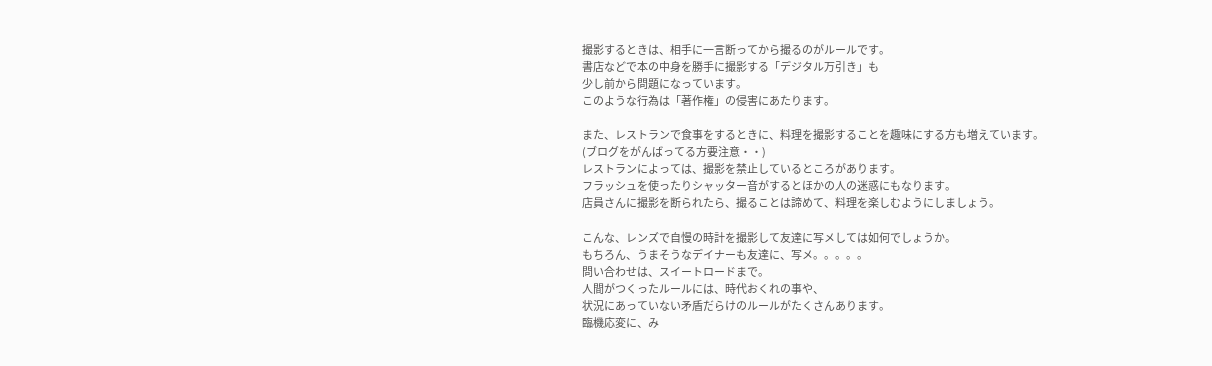撮影するときは、相手に一言断ってから撮るのがルールです。
書店などで本の中身を勝手に撮影する「デジタル万引き」も
少し前から問題になっています。
このような行為は「著作権」の侵害にあたります。

また、レストランで食事をするときに、料理を撮影することを趣味にする方も増えています。
(ブログをがんばってる方要注意・・)
レストランによっては、撮影を禁止しているところがあります。
フラッシュを使ったりシャッター音がするとほかの人の迷惑にもなります。
店員さんに撮影を断られたら、撮ることは諦めて、料理を楽しむようにしましょう。

こんな、レンズで自慢の時計を撮影して友達に写メしては如何でしょうか。
もちろん、うまそうなデイナーも友達に、写メ。。。。。
問い合わせは、スイートロードまで。
人間がつくったルールには、時代おくれの事や、
状況にあっていない矛盾だらけのルールがたくさんあります。
臨機応変に、み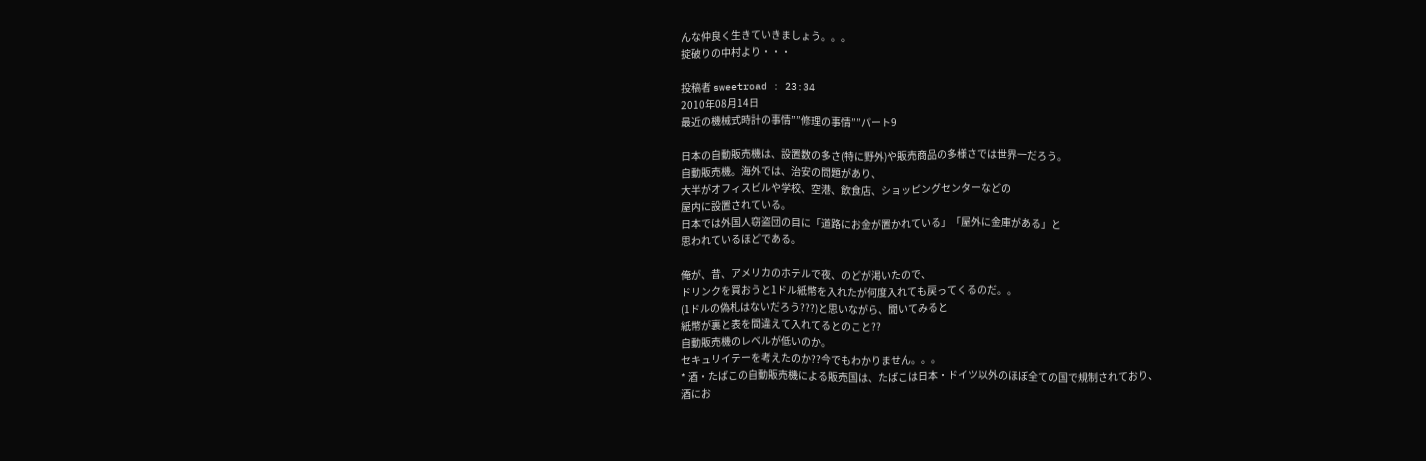んな仲良く生きていきましょう。。。
掟破りの中村より・・・

投稿者 sweetroad : 23:34
2010年08月14日
最近の機械式時計の事情””修理の事情””パート9

日本の自動販売機は、設置数の多さ(特に野外)や販売商品の多様さでは世界一だろう。
自動販売機。海外では、治安の問題があり、
大半がオフィスビルや学校、空港、飲食店、ショッピングセンターなどの
屋内に設置されている。
日本では外国人窃盗団の目に「道路にお金が置かれている」「屋外に金庫がある」と
思われているほどである。

俺が、昔、アメリカのホテルで夜、のどが渇いたので、
ドリンクを買おうと1ドル紙幣を入れたが何度入れても戻ってくるのだ。。
(1ドルの偽札はないだろう???)と思いながら、聞いてみると
紙幣が裏と表を間違えて入れてるとのこと??
自動販売機のレベルが低いのか。
セキュリイテーを考えたのか??今でもわかりません。。。
* 酒・たばこの自動販売機による販売国は、たばこは日本・ドイツ以外のほぼ全ての国で規制されており、
酒にお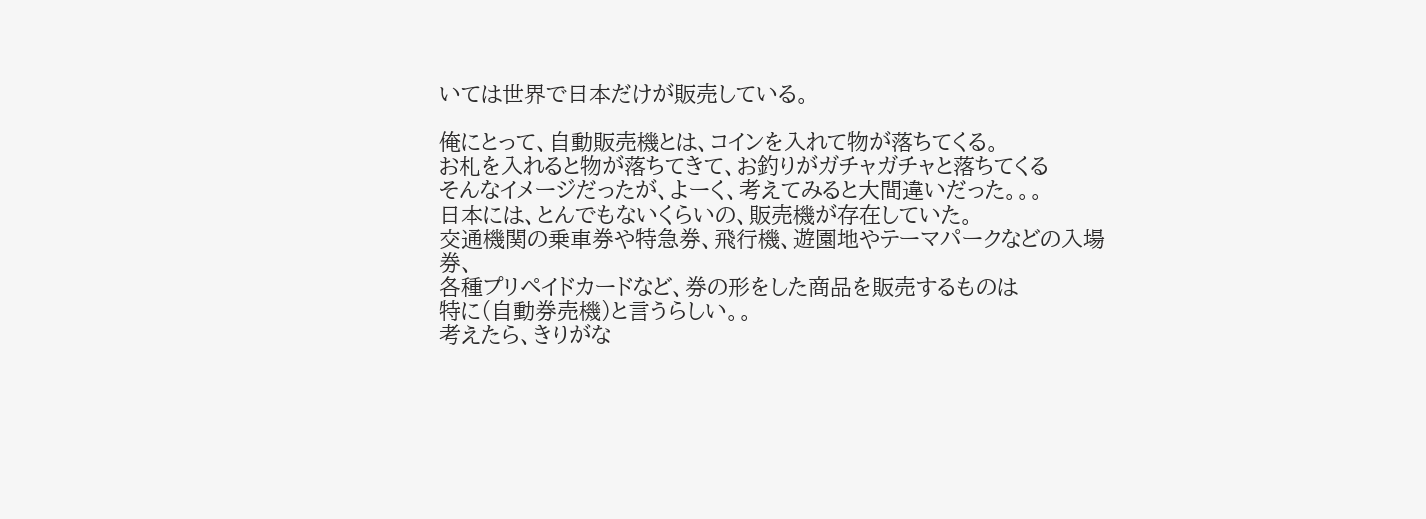いては世界で日本だけが販売している。

俺にとって、自動販売機とは、コインを入れて物が落ちてくる。
お札を入れると物が落ちてきて、お釣りがガチャガチャと落ちてくる
そんなイメージだったが、よーく、考えてみると大間違いだった。。。
日本には、とんでもないくらいの、販売機が存在していた。
交通機関の乗車券や特急券、飛行機、遊園地やテーマパークなどの入場券、
各種プリペイドカードなど、券の形をした商品を販売するものは
特に(自動券売機)と言うらしい。。
考えたら、きりがな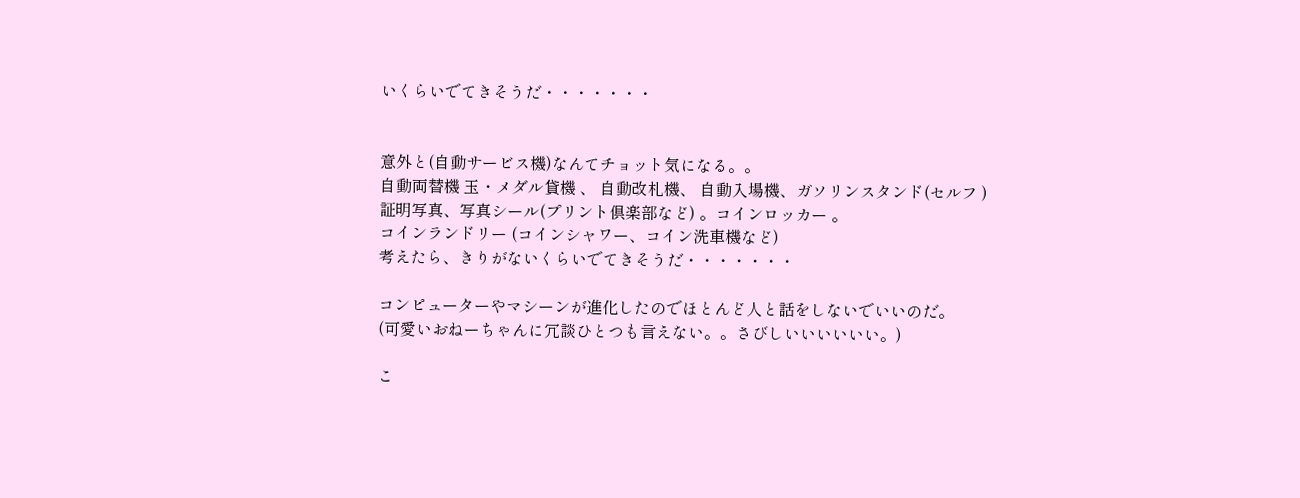いくらいでてきそうだ・・・・・・・


意外と(自動サービス機)なんてチョット気になる。。
自動両替機 玉・メダル貸機 、 自動改札機、 自動入場機、ガソリンスタンド(セルフ )
証明写真、写真シール(プリント倶楽部など) 。コインロッカー 。
コインランドリー (コインシャワー、コイン洗車機など)
考えたら、きりがないくらいでてきそうだ・・・・・・・

コンピューターやマシーンが進化したのでほとんど人と話をしないでいいのだ。
(可愛いおねーちゃんに冗談ひとつも言えない。。さびしいいいいいい。)

こ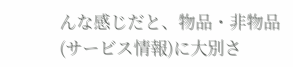んな感じだと、物品・非物品(サービス情報)に大別さ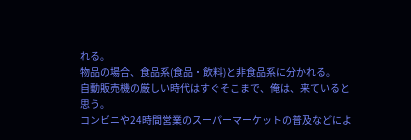れる。
物品の場合、食品系(食品・飲料)と非食品系に分かれる。
自動販売機の厳しい時代はすぐそこまで、俺は、来ていると思う。
コンビニや24時間営業のスーパーマーケットの普及などによ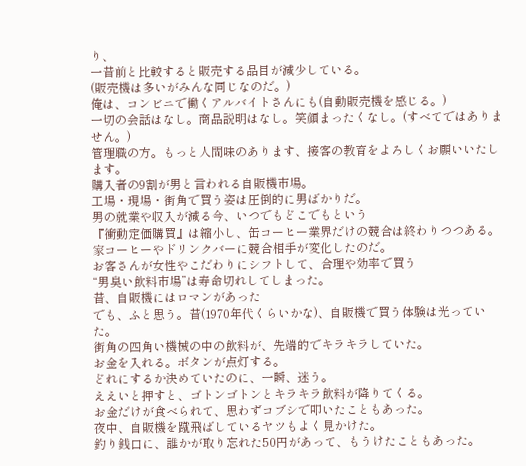り、
一昔前と比較すると販売する品目が減少している。
(販売機は多いがみんな同じなのだ。)
俺は、コンビニで働くアルバイトさんにも(自動販売機を感じる。)
一切の会話はなし。商品説明はなし。笑顔まったくなし。(すべてではありません。)
管理職の方。もっと人間味のあります、接客の教育をよろしくお願いいたします。
購入者の9割が男と言われる自販機市場。
工場・現場・街角で買う姿は圧倒的に男ばかりだ。
男の就業や収入が減る今、いつでもどこでもという
『衝動定価購買』は縮小し、缶コーヒー業界だけの競合は終わりつつある。
家コーヒーやドリンクバーに競合相手が変化したのだ。
お客さんが女性やこだわりにシフトして、合理や効率で買う
“男臭い飲料市場”は寿命切れしてしまった。
昔、自販機にはロマンがあった
でも、ふと思う。昔(1970年代くらいかな)、自販機で買う体験は光っていた。
街角の四角い機械の中の飲料が、先端的でキラキラしていた。
お金を入れる。ボタンが点灯する。
どれにするか決めていたのに、一瞬、迷う。
ええいと押すと、ゴトンゴトンとキラキラ飲料が降りてくる。
お金だけが食べられて、思わずコブシで叩いたこともあった。
夜中、自販機を蹴飛ばしているヤツもよく見かけた。
釣り銭口に、誰かが取り忘れた50円があって、もうけたこともあった。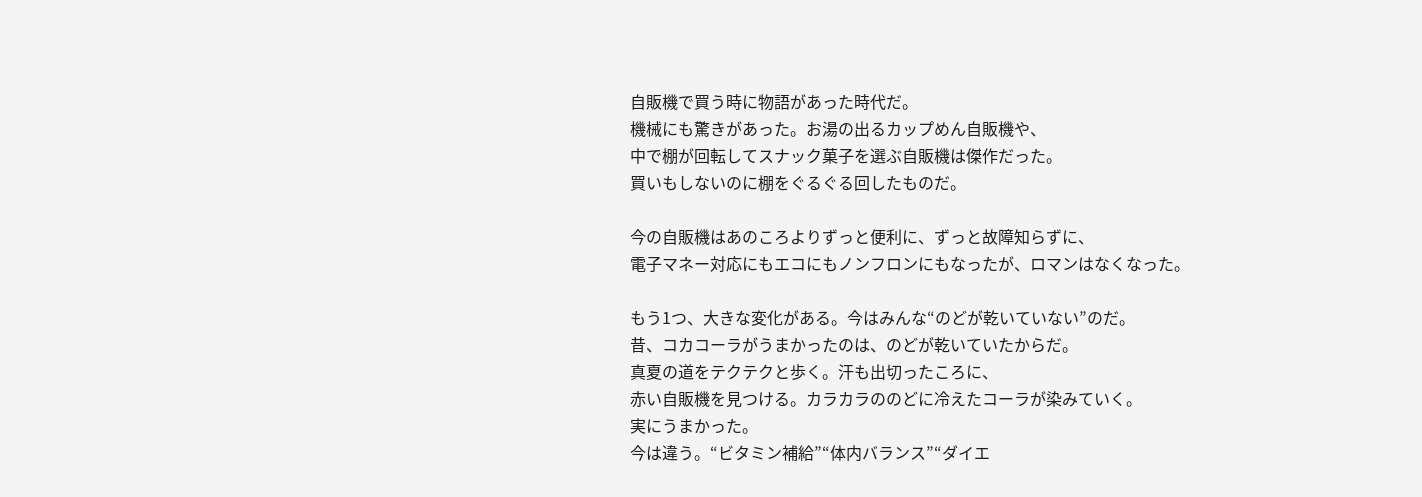自販機で買う時に物語があった時代だ。
機械にも驚きがあった。お湯の出るカップめん自販機や、
中で棚が回転してスナック菓子を選ぶ自販機は傑作だった。
買いもしないのに棚をぐるぐる回したものだ。

今の自販機はあのころよりずっと便利に、ずっと故障知らずに、
電子マネー対応にもエコにもノンフロンにもなったが、ロマンはなくなった。

もう1つ、大きな変化がある。今はみんな“のどが乾いていない”のだ。
昔、コカコーラがうまかったのは、のどが乾いていたからだ。
真夏の道をテクテクと歩く。汗も出切ったころに、
赤い自販機を見つける。カラカラののどに冷えたコーラが染みていく。
実にうまかった。
今は違う。“ビタミン補給”“体内バランス”“ダイエ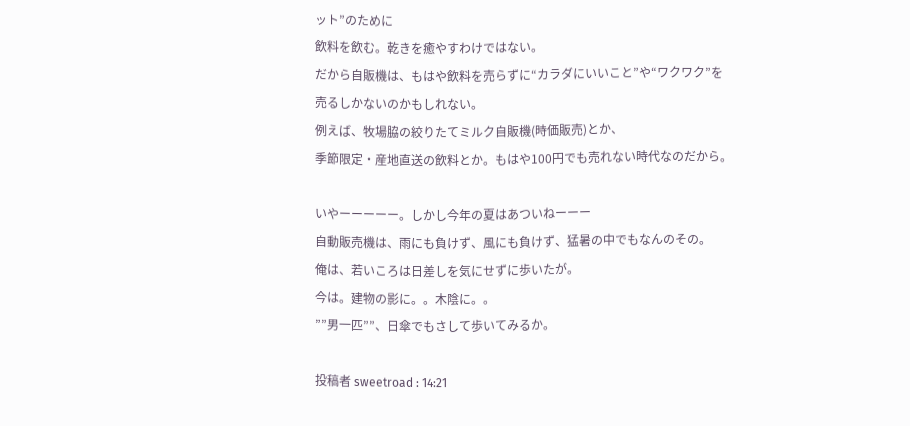ット”のために
飲料を飲む。乾きを癒やすわけではない。
だから自販機は、もはや飲料を売らずに“カラダにいいこと”や“ワクワク”を
売るしかないのかもしれない。
例えば、牧場脇の絞りたてミルク自販機(時価販売)とか、
季節限定・産地直送の飲料とか。もはや100円でも売れない時代なのだから。

いやーーーーー。しかし今年の夏はあついねーーー
自動販売機は、雨にも負けず、風にも負けず、猛暑の中でもなんのその。
俺は、若いころは日差しを気にせずに歩いたが。
今は。建物の影に。。木陰に。。
””男一匹””、日傘でもさして歩いてみるか。

投稿者 sweetroad : 14:21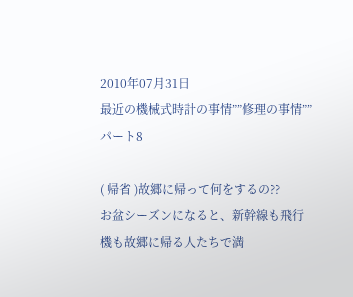2010年07月31日
最近の機械式時計の事情””修理の事情””パート8

( 帰省 )故郷に帰って何をするの??
お盆シーズンになると、新幹線も飛行機も故郷に帰る人たちで満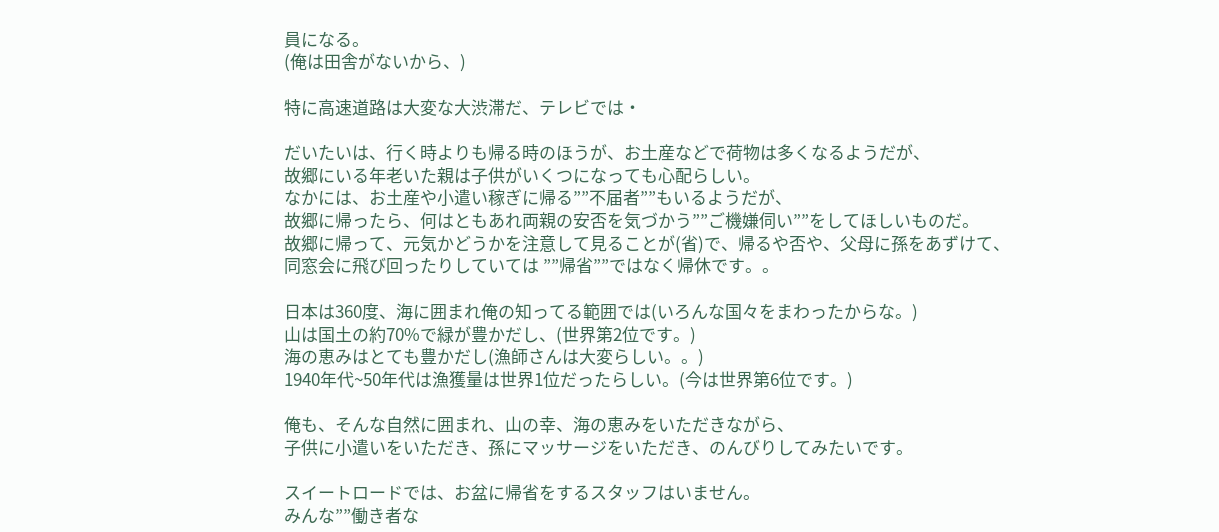員になる。
(俺は田舎がないから、)

特に高速道路は大変な大渋滞だ、テレビでは・

だいたいは、行く時よりも帰る時のほうが、お土産などで荷物は多くなるようだが、
故郷にいる年老いた親は子供がいくつになっても心配らしい。
なかには、お土産や小遣い稼ぎに帰る””不届者””もいるようだが、
故郷に帰ったら、何はともあれ両親の安否を気づかう””ご機嫌伺い””をしてほしいものだ。
故郷に帰って、元気かどうかを注意して見ることが(省)で、帰るや否や、父母に孫をあずけて、
同窓会に飛び回ったりしていては ””帰省””ではなく帰休です。。

日本は360度、海に囲まれ俺の知ってる範囲では(いろんな国々をまわったからな。)
山は国土の約70%で緑が豊かだし、(世界第2位です。)
海の恵みはとても豊かだし(漁師さんは大変らしい。。)
1940年代~50年代は漁獲量は世界1位だったらしい。(今は世界第6位です。)

俺も、そんな自然に囲まれ、山の幸、海の恵みをいただきながら、
子供に小遣いをいただき、孫にマッサージをいただき、のんびりしてみたいです。

スイートロードでは、お盆に帰省をするスタッフはいません。
みんな””働き者な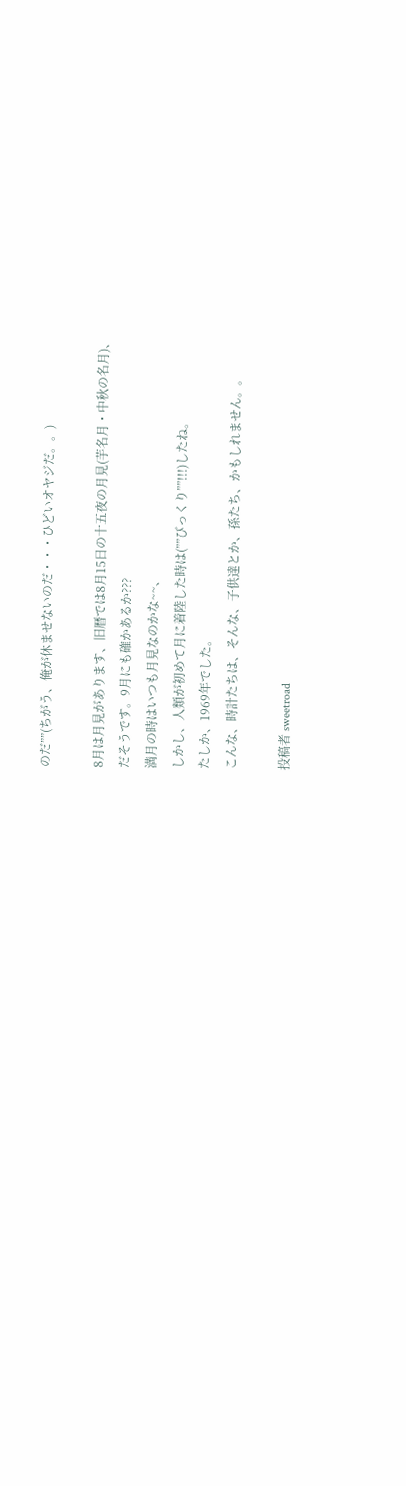のだ””(ちがう、俺が休ませないのだ・・・ひどいオヤジだ。。)

8月は月見があります、旧暦では8月15日の十五夜の月見(芋名月・中秋の名月)、
だそうです。9月にも確かあるか???
満月の時はいつも月見なのかな~~、
しかし、人類が初めて月に着陸した時は(””びっくり””!!!)したね。
たしか、1969年でした。
こんな、時計たちは、そんな、子供達とか、孫たち、かもしれません。。

投稿者 sweetroad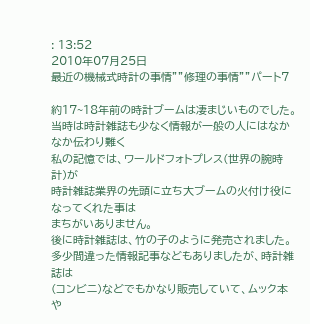: 13:52
2010年07月25日
最近の機械式時計の事情””修理の事情””パート7

約17~18年前の時計ブームは凄まじいものでした。
当時は時計雑誌も少なく情報が一般の人にはなかなか伝わり難く
私の記憶では、ワールドフォトプレス(世界の腕時計)が
時計雑誌業界の先頭に立ち大ブームの火付け役になってくれた事は
まちがいありません。
後に時計雑誌は、竹の子のように発売されました。
多少間違った情報記事などもありましたが、時計雑誌は
(コンビニ)などでもかなり販売していて、ムック本や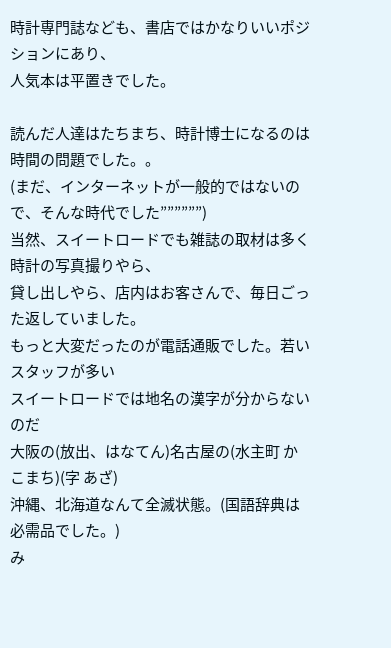時計専門誌なども、書店ではかなりいいポジションにあり、
人気本は平置きでした。

読んだ人達はたちまち、時計博士になるのは時間の問題でした。。
(まだ、インターネットが一般的ではないので、そんな時代でした””””””)
当然、スイートロードでも雑誌の取材は多く時計の写真撮りやら、
貸し出しやら、店内はお客さんで、毎日ごった返していました。
もっと大変だったのが電話通販でした。若いスタッフが多い
スイートロードでは地名の漢字が分からないのだ
大阪の(放出、はなてん)名古屋の(水主町 かこまち)(字 あざ)
沖縄、北海道なんて全滅状態。(国語辞典は必需品でした。)
み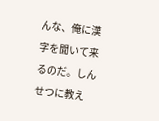んな、俺に漢字を聞いて来るのだ。しんせつに教え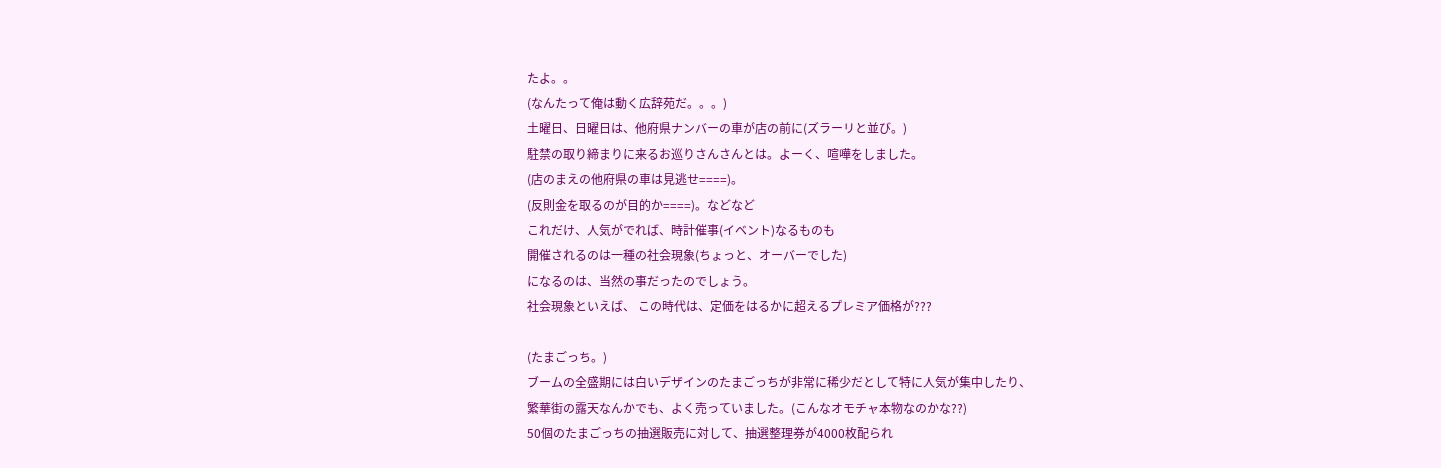たよ。。
(なんたって俺は動く広辞苑だ。。。)
土曜日、日曜日は、他府県ナンバーの車が店の前に(ズラーリと並び。)
駐禁の取り締まりに来るお巡りさんさんとは。よーく、喧嘩をしました。
(店のまえの他府県の車は見逃せ====)。
(反則金を取るのが目的か====)。などなど
これだけ、人気がでれば、時計催事(イベント)なるものも
開催されるのは一種の社会現象(ちょっと、オーバーでした)
になるのは、当然の事だったのでしょう。
社会現象といえば、 この時代は、定価をはるかに超えるプレミア価格が???

(たまごっち。)
ブームの全盛期には白いデザインのたまごっちが非常に稀少だとして特に人気が集中したり、
繁華街の露天なんかでも、よく売っていました。(こんなオモチャ本物なのかな??)
50個のたまごっちの抽選販売に対して、抽選整理券が4000枚配られ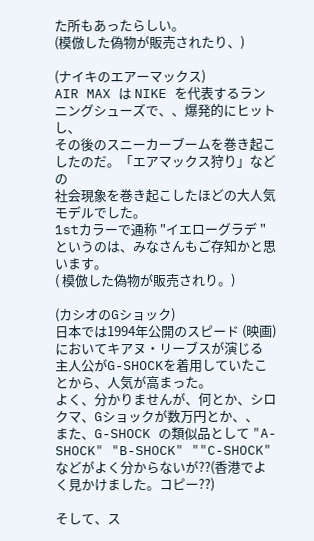た所もあったらしい。
(模倣した偽物が販売されたり、)

(ナイキのエアーマックス)
AIR MAX は NIKE を代表するランニングシューズで、、爆発的にヒットし、
その後のスニーカーブームを巻き起こしたのだ。「エアマックス狩り」などの
社会現象を巻き起こしたほどの大人気モデルでした。
1stカラーで通称 "イエローグラデ " というのは、みなさんもご存知かと思います。
( 模倣した偽物が販売されり。)

(カシオのGショック)
日本では1994年公開のスピード (映画)においてキアヌ・リーブスが演じる
主人公がG-SHOCKを着用していたことから、人気が高まった。
よく、分かりませんが、何とか、シロクマ、Gショックが数万円とか、、
また、G-SHOCK の類似品として "A-SHOCK" "B-SHOCK" ""C-SHOCK"
などがよく分からないが??(香港でよく見かけました。コピー??)

そして、ス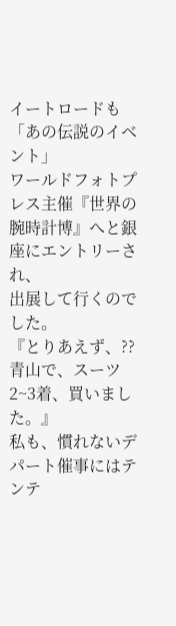イートロードも「あの伝説のイベント」
ワールドフォトプレス主催『世界の腕時計博』へと銀座にエントリーされ、
出展して行くのでした。
『とりあえず、??青山で、スーツ2~3着、買いました。』
私も、慣れないデパート催事にはテンテ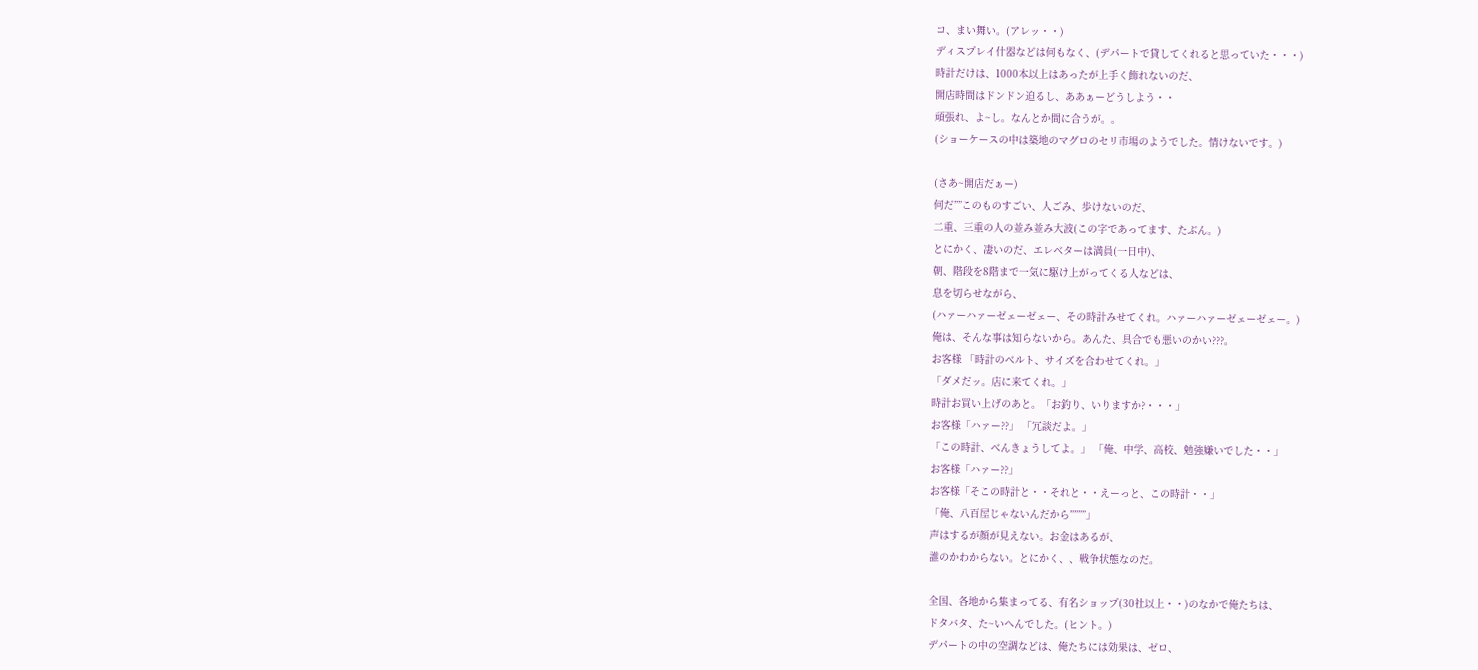コ、まい舞い。(アレッ・・)
ディスプレイ什器などは何もなく、(デパートで貸してくれると思っていた・・・)
時計だけは、1000本以上はあったが上手く飾れないのだ、
開店時間はドンドン迫るし、ああぁーどうしよう・・
頑張れ、よ~し。なんとか間に合うが。。
(ショーケースの中は築地のマグロのセリ市場のようでした。情けないです。)

(さあ~開店だぁー)
何だ””このものすごい、人ごみ、歩けないのだ、
二重、三重の人の並み並み大波(この字であってます、たぶん。)
とにかく、凄いのだ、エレベターは満員(一日中)、
朝、階段を8階まで一気に駆け上がってくる人などは、
息を切らせながら、
(ハァーハァーゼェーゼェー、その時計みせてくれ。ハァーハァーゼェーゼェー。)
俺は、そんな事は知らないから。あんた、具合でも悪いのかい???。
お客様 「時計のベルト、サイズを合わせてくれ。」
「ダメだッ。店に来てくれ。」
時計お買い上げのあと。「お釣り、いりますか?・・・」
お客様「ハァー??」 「冗談だよ。」
「この時計、べんきょうしてよ。」 「俺、中学、高校、勉強嫌いでした・・」
お客様「ハァー??」
お客様「そこの時計と・・それと・・えーっと、この時計・・」
「俺、八百屋じゃないんだから””””」
声はするが顔が見えない。お金はあるが、
誰のかわからない。とにかく、、戦争状態なのだ。

全国、各地から集まってる、有名ショップ(30社以上・・)のなかで俺たちは、
ドタバタ、た~いへんでした。(ヒント。)
デパートの中の空調などは、俺たちには効果は、ゼロ、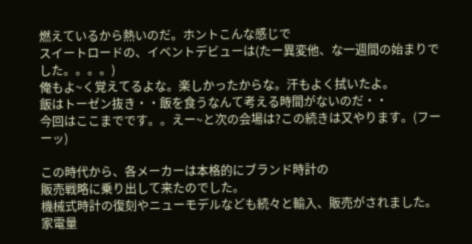燃えているから熱いのだ。ホントこんな感じで
スイートロードの、イベントデビューは(たー異変他、な一週間の始まりでした。。。。)
俺もよ~く覚えてるよな。楽しかったからな。汗もよく拭いたよ。
飯はトーゼン抜き・・飯を食うなんて考える時間がないのだ・・
今回はここまでです。。えー~と次の会場は?この続きは又やります。(フーーッ)

この時代から、各メーカーは本格的にブランド時計の
販売戦略に乗り出して来たのでした。
機械式時計の復刻やニューモデルなども続々と輸入、販売がされました。
家電量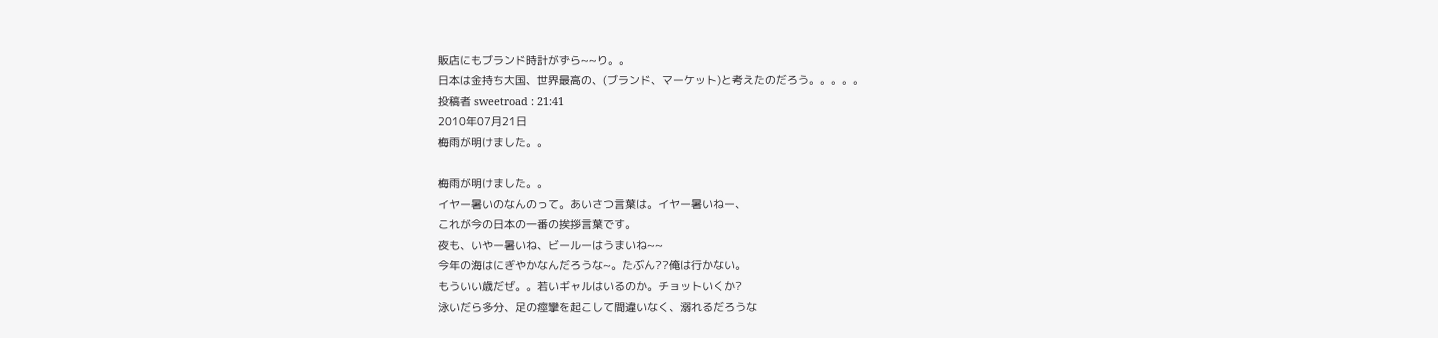販店にもブランド時計がずら~~り。。
日本は金持ち大国、世界最高の、(ブランド、マーケット)と考えたのだろう。。。。。
投稿者 sweetroad : 21:41
2010年07月21日
梅雨が明けました。。

梅雨が明けました。。
イヤー暑いのなんのって。あいさつ言葉は。イヤー暑いねー、
これが今の日本の一番の挨拶言葉です。
夜も、いやー暑いね、ビールーはうまいね~~
今年の海はにぎやかなんだろうな~。たぶん??俺は行かない。
もういい歳だぜ。。若いギャルはいるのか。チョットいくか?
泳いだら多分、足の痙攣を起こして間違いなく、溺れるだろうな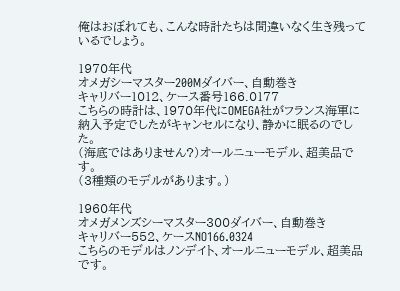俺はおぼれても、こんな時計たちは間違いなく生き残っているでしょう。

1970年代
オメガシーマスター200Mダイバー、自動巻き
キャリバー1012、ケース番号166.0177
こちらの時計は、1970年代にOMEGA社がフランス海軍に
納入予定でしたがキャンセルになり、静かに眠るのでした。
(海底ではありません?)オールニューモデル、超美品です。
(3種類のモデルがあります。)

1960年代
オメガメンズシーマスター300ダイバー、自動巻き
キャリバー552、ケースNO166.0324
こちらのモデルはノンデイト、オールニューモデル、超美品です。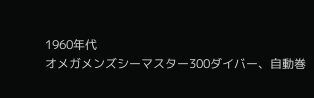1960年代
オメガメンズシーマスター300ダイバー、自動巻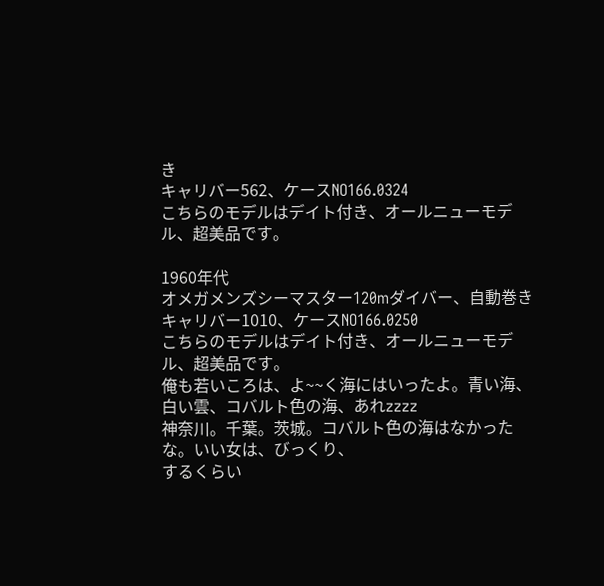き
キャリバー562、ケースNO166.0324
こちらのモデルはデイト付き、オールニューモデル、超美品です。

1960年代
オメガメンズシーマスター120mダイバー、自動巻き
キャリバー1010、ケースNO166.0250
こちらのモデルはデイト付き、オールニューモデル、超美品です。
俺も若いころは、よ~~く海にはいったよ。青い海、白い雲、コバルト色の海、あれzzzz
神奈川。千葉。茨城。コバルト色の海はなかったな。いい女は、びっくり、
するくらい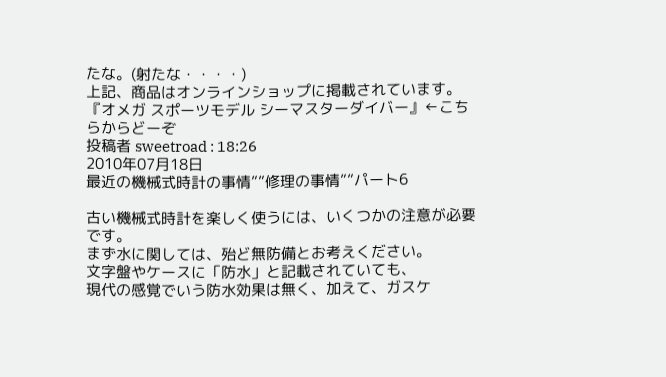たな。(射たな・・・・)
上記、商品はオンラインショップに掲載されています。
『オメガ スポーツモデル シーマスターダイバー』←こちらからどーぞ
投稿者 sweetroad : 18:26
2010年07月18日
最近の機械式時計の事情””修理の事情””パート6

古い機械式時計を楽しく使うには、いくつかの注意が必要です。
まず水に関しては、殆ど無防備とお考えください。
文字盤やケースに「防水」と記載されていても、
現代の感覚でいう防水効果は無く、加えて、ガスケ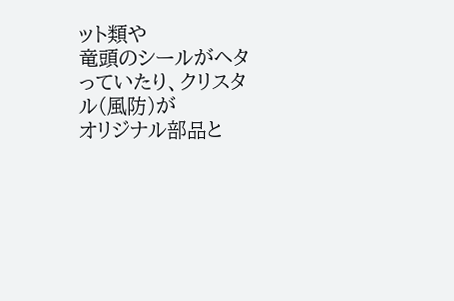ット類や
竜頭のシールがヘタっていたり、クリスタル(風防)が
オリジナル部品と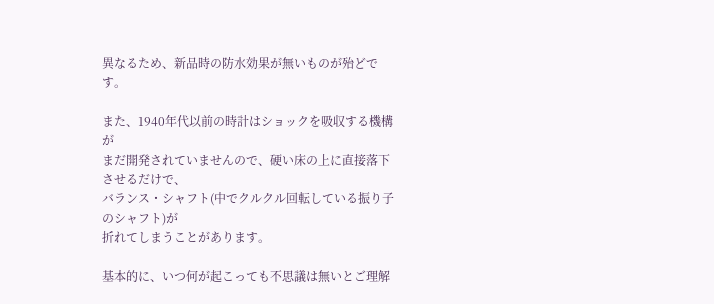異なるため、新品時の防水効果が無いものが殆どです。

また、1940年代以前の時計はショックを吸収する機構が
まだ開発されていませんので、硬い床の上に直接落下させるだけで、
バランス・シャフト(中でクルクル回転している振り子のシャフト)が
折れてしまうことがあります。

基本的に、いつ何が起こっても不思議は無いとご理解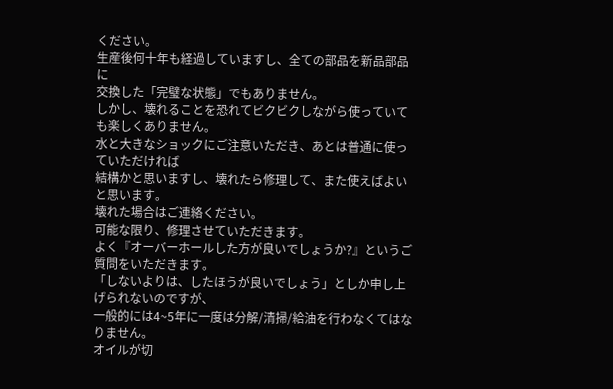ください。
生産後何十年も経過していますし、全ての部品を新品部品に
交換した「完璧な状態」でもありません。
しかし、壊れることを恐れてビクビクしながら使っていても楽しくありません。
水と大きなショックにご注意いただき、あとは普通に使っていただければ
結構かと思いますし、壊れたら修理して、また使えばよいと思います。
壊れた場合はご連絡ください。
可能な限り、修理させていただきます。
よく『オーバーホールした方が良いでしょうか?』というご質問をいただきます。
「しないよりは、したほうが良いでしょう」としか申し上げられないのですが、
一般的には4~5年に一度は分解/清掃/給油を行わなくてはなりません。
オイルが切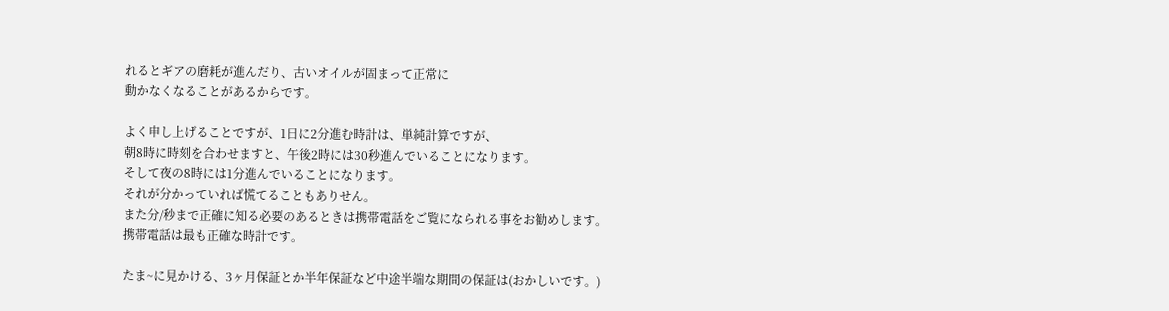れるとギアの磨耗が進んだり、古いオイルが固まって正常に
動かなくなることがあるからです。

よく申し上げることですが、1日に2分進む時計は、単純計算ですが、
朝8時に時刻を合わせますと、午後2時には30秒進んでいることになります。
そして夜の8時には1分進んでいることになります。
それが分かっていれば慌てることもありせん。
また分/秒まで正確に知る必要のあるときは携帯電話をご覧になられる事をお勧めします。
携帯電話は最も正確な時計です。

たま~に見かける、3ヶ月保証とか半年保証など中途半端な期間の保証は(おかしいです。)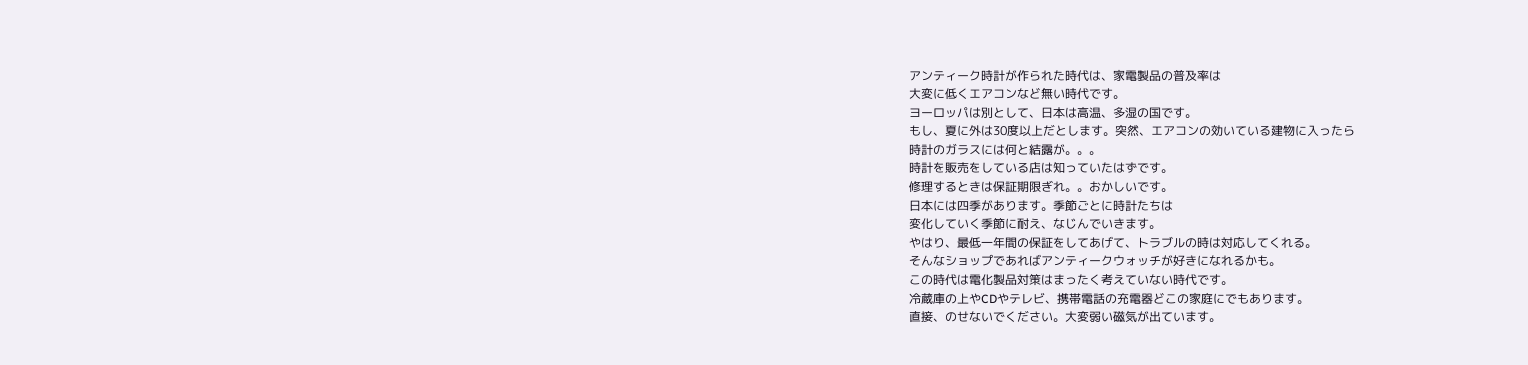アンティーク時計が作られた時代は、家電製品の普及率は
大変に低くエアコンなど無い時代です。
ヨーロッパは別として、日本は高温、多湿の国です。
もし、夏に外は30度以上だとします。突然、エアコンの効いている建物に入ったら
時計のガラスには何と結露が。。。
時計を販売をしている店は知っていたはずです。
修理するときは保証期限ぎれ。。おかしいです。
日本には四季があります。季節ごとに時計たちは
変化していく季節に耐え、なじんでいきます。
やはり、最低一年間の保証をしてあげて、トラブルの時は対応してくれる。
そんなショップであればアンティークウォッチが好きになれるかも。
この時代は電化製品対策はまったく考えていない時代です。
冷蔵庫の上やCDやテレビ、携帯電話の充電器どこの家庭にでもあります。
直接、のせないでください。大変弱い磁気が出ています。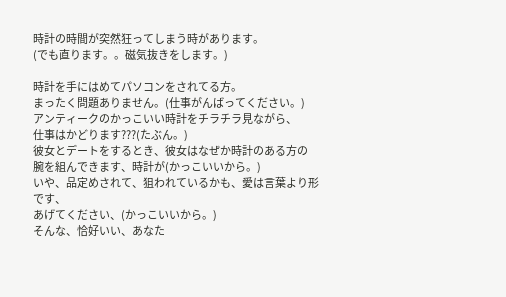時計の時間が突然狂ってしまう時があります。
(でも直ります。。磁気抜きをします。)

時計を手にはめてパソコンをされてる方。
まったく問題ありません。(仕事がんばってください。)
アンティークのかっこいい時計をチラチラ見ながら、
仕事はかどります???(たぶん。)
彼女とデートをするとき、彼女はなぜか時計のある方の
腕を組んできます、時計が(かっこいいから。)
いや、品定めされて、狙われているかも、愛は言葉より形です、
あげてください、(かっこいいから。)
そんな、恰好いい、あなた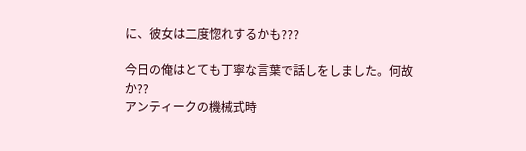に、彼女は二度惚れするかも???

今日の俺はとても丁寧な言葉で話しをしました。何故か??
アンティークの機械式時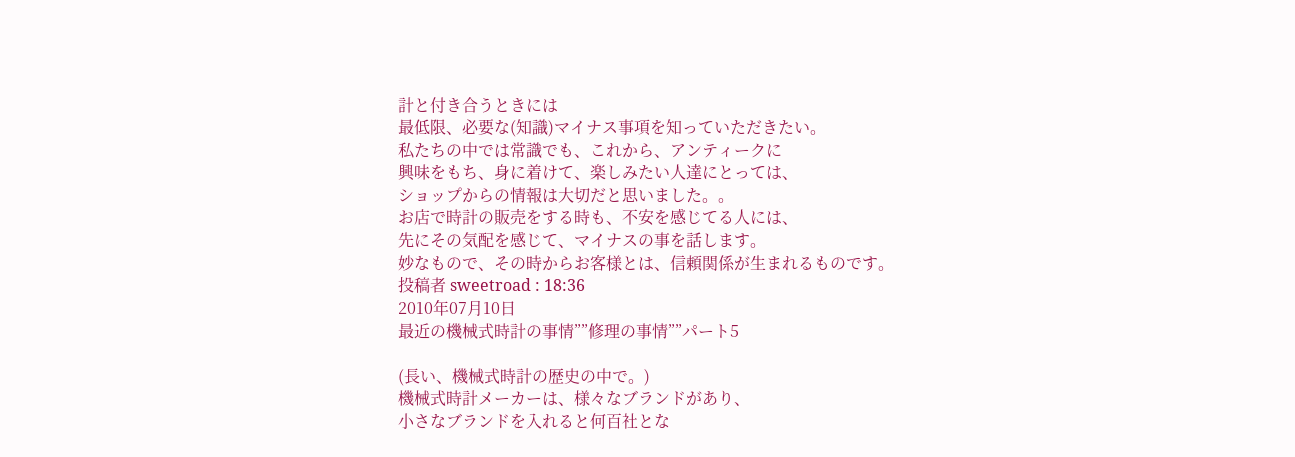計と付き合うときには
最低限、必要な(知識)マイナス事項を知っていただきたい。
私たちの中では常識でも、これから、アンティークに
興味をもち、身に着けて、楽しみたい人達にとっては、
ショップからの情報は大切だと思いました。。
お店で時計の販売をする時も、不安を感じてる人には、
先にその気配を感じて、マイナスの事を話します。
妙なもので、その時からお客様とは、信頼関係が生まれるものです。
投稿者 sweetroad : 18:36
2010年07月10日
最近の機械式時計の事情””修理の事情””パート5

(長い、機械式時計の歴史の中で。)
機械式時計メーカーは、様々なブランドがあり、
小さなブランドを入れると何百社とな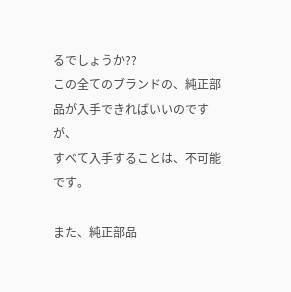るでしょうか??
この全てのブランドの、純正部品が入手できればいいのですが、
すべて入手することは、不可能です。

また、純正部品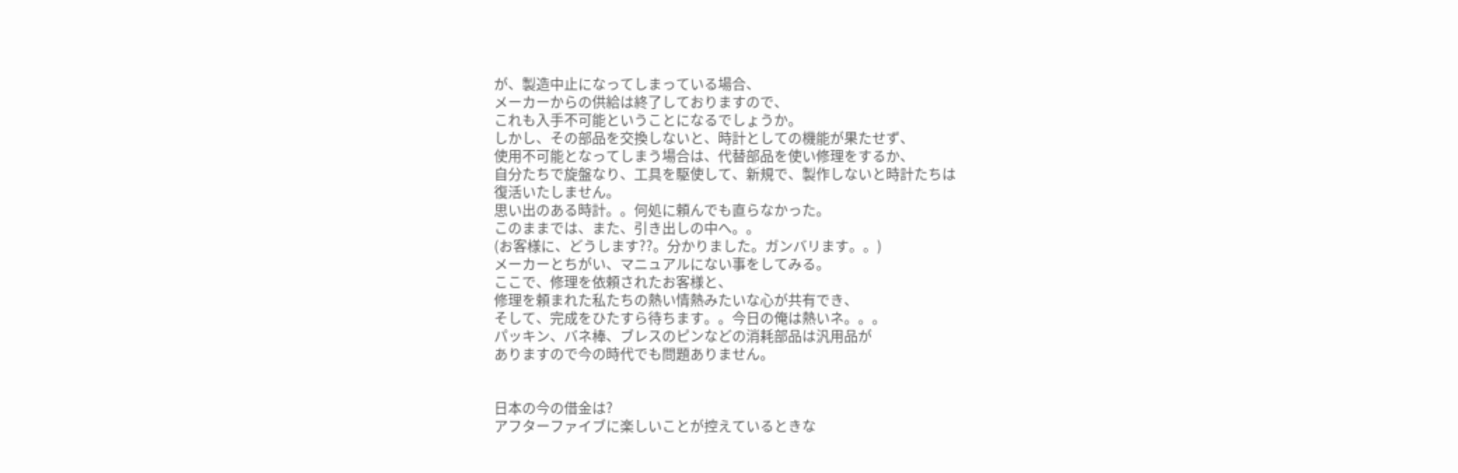が、製造中止になってしまっている場合、
メーカーからの供給は終了しておりますので、
これも入手不可能ということになるでしょうか。
しかし、その部品を交換しないと、時計としての機能が果たせず、
使用不可能となってしまう場合は、代替部品を使い修理をするか、
自分たちで旋盤なり、工具を駆使して、新規で、製作しないと時計たちは
復活いたしません。
思い出のある時計。。何処に頼んでも直らなかった。
このままでは、また、引き出しの中へ。。
(お客様に、どうします??。分かりました。ガンバリます。。)
メーカーとちがい、マニュアルにない事をしてみる。
ここで、修理を依頼されたお客様と、
修理を頼まれた私たちの熱い情熱みたいな心が共有でき、
そして、完成をひたすら待ちます。。今日の俺は熱いネ。。。
パッキン、バネ棒、ブレスのピンなどの消耗部品は汎用品が
ありますので今の時代でも問題ありません。


日本の今の借金は?
アフターファイブに楽しいことが控えているときな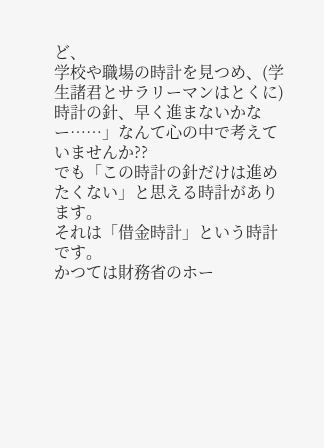ど、
学校や職場の時計を見つめ、(学生諸君とサラリーマンはとくに)
時計の針、早く進まないかなー……」なんて心の中で考えていませんか??
でも「この時計の針だけは進めたくない」と思える時計があります。
それは「借金時計」という時計です。
かつては財務省のホー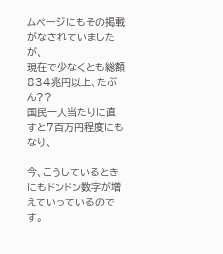ムページにもその掲載がなされていましたが、
現在で少なくとも総額834兆円以上、たぶん??
国民一人当たりに直すと7百万円程度にもなり、

今、こうしているときにもドンドン数字が増えていっているのです。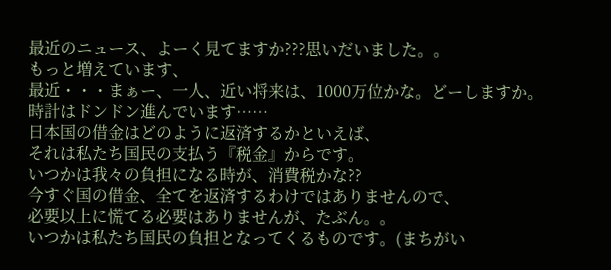最近のニュース、よーく見てますか???思いだいました。。
もっと増えています、
最近・・・まぁー、一人、近い将来は、1000万位かな。どーしますか。
時計はドンドン進んでいます……
日本国の借金はどのように返済するかといえば、
それは私たち国民の支払う『税金』からです。
いつかは我々の負担になる時が、消費税かな??
今すぐ国の借金、全てを返済するわけではありませんので、
必要以上に慌てる必要はありませんが、たぶん。。
いつかは私たち国民の負担となってくるものです。(まちがい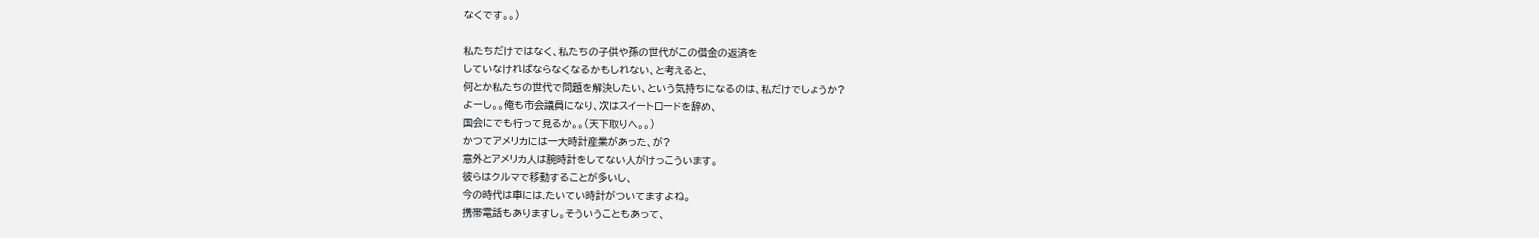なくです。。)

私たちだけではなく、私たちの子供や孫の世代がこの借金の返済を
していなければならなくなるかもしれない、と考えると、
何とか私たちの世代で問題を解決したい、という気持ちになるのは、私だけでしょうか?
よーし。。俺も市会議員になり、次はスイートロードを辞め、
国会にでも行って見るか。。(天下取りへ。。)
かつてアメリカには一大時計産業があった、が?
意外とアメリカ人は腕時計をしてない人がけっこういます。
彼らはクルマで移動することが多いし、
今の時代は車には.たいてい時計がついてますよね。
携帯電話もありますし。そういうこともあって、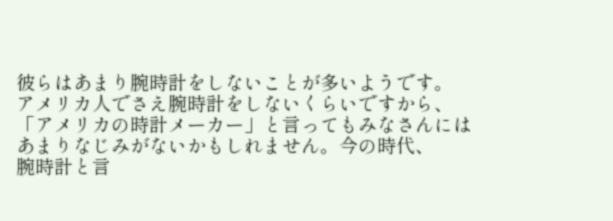彼らはあまり腕時計をしないことが多いようです。
アメリカ人でさえ腕時計をしないくらいですから、
「アメリカの時計メーカー」と言ってもみなさんには
あまりなじみがないかもしれません。今の時代、
腕時計と言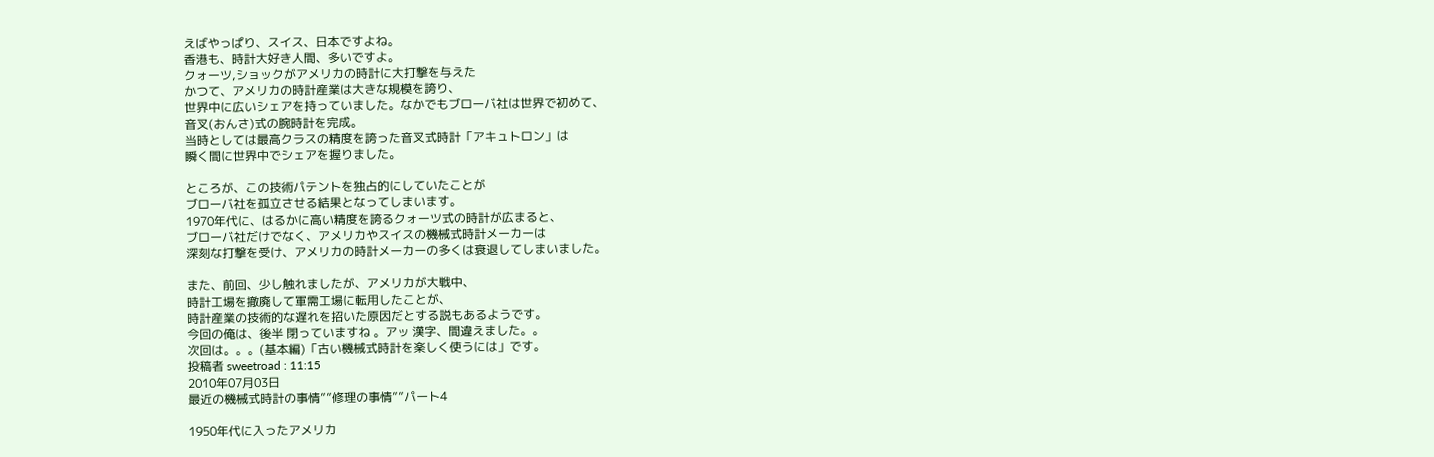えばやっぱり、スイス、日本ですよね。
香港も、時計大好き人間、多いですよ。
クォーツ,ショックがアメリカの時計に大打撃を与えた
かつて、アメリカの時計産業は大きな規模を誇り、
世界中に広いシェアを持っていました。なかでもブローバ社は世界で初めて、
音叉(おんさ)式の腕時計を完成。
当時としては最高クラスの精度を誇った音叉式時計「アキュトロン」は
瞬く間に世界中でシェアを握りました。

ところが、この技術パテントを独占的にしていたことが
ブローバ社を孤立させる結果となってしまいます。
1970年代に、はるかに高い精度を誇るクォーツ式の時計が広まると、
ブローバ社だけでなく、アメリカやスイスの機械式時計メーカーは
深刻な打撃を受け、アメリカの時計メーカーの多くは衰退してしまいました。

また、前回、少し触れましたが、アメリカが大戦中、
時計工場を撤廃して軍需工場に転用したことが、
時計産業の技術的な遅れを招いた原因だとする説もあるようです。
今回の俺は、後半 閉っていますね 。アッ 漢字、間違えました。。
次回は。。。(基本編)「古い機械式時計を楽しく使うには」です。
投稿者 sweetroad : 11:15
2010年07月03日
最近の機械式時計の事情””修理の事情””パート4

1950年代に入ったアメリカ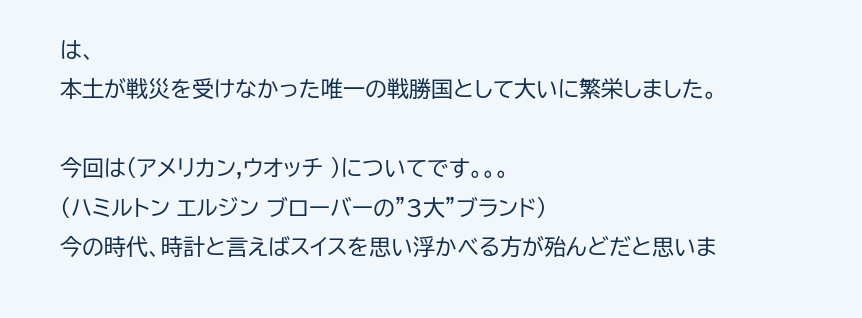は、
本土が戦災を受けなかった唯一の戦勝国として大いに繁栄しました。

今回は(アメリカン,ウオッチ )についてです。。。
(ハミルトン エルジン ブローバーの”3大”ブランド)
今の時代、時計と言えばスイスを思い浮かべる方が殆んどだと思いま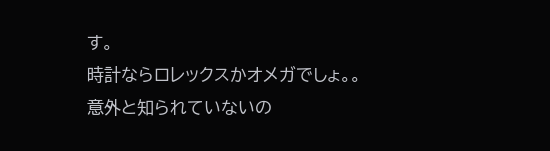す。
時計ならロレックスかオメガでしょ。。
意外と知られていないの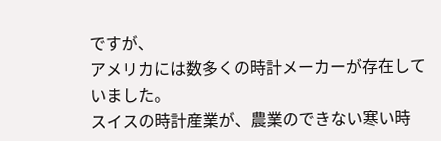ですが、
アメリカには数多くの時計メーカーが存在していました。
スイスの時計産業が、農業のできない寒い時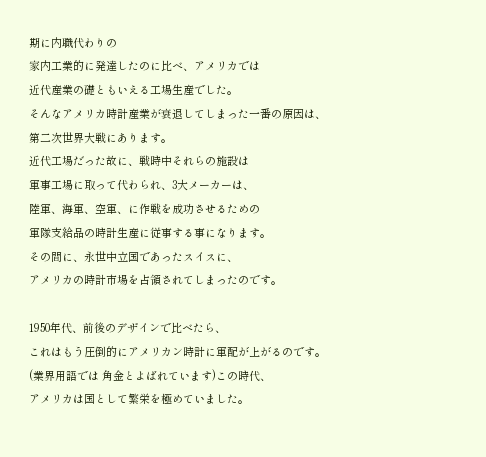期に内職代わりの
家内工業的に発達したのに比べ、アメリカでは
近代産業の礎ともいえる工場生産でした。
そんなアメリカ時計産業が衰退してしまった一番の原因は、
第二次世界大戦にあります。
近代工場だった故に、戦時中それらの施設は
軍事工場に取って代わられ、3大メーカーは、
陸軍、海軍、空軍、に作戦を成功させるための
軍隊支給品の時計生産に従事する事になります。
その間に、永世中立国であったスイスに、
アメリカの時計市場を占領されてしまったのです。

1950年代、前後のデザインで比べたら、
これはもう圧倒的にアメリカン時計に軍配が上がるのです。
(業界用語では 角金とよばれています)この時代、
アメリカは国として繁栄を極めていました。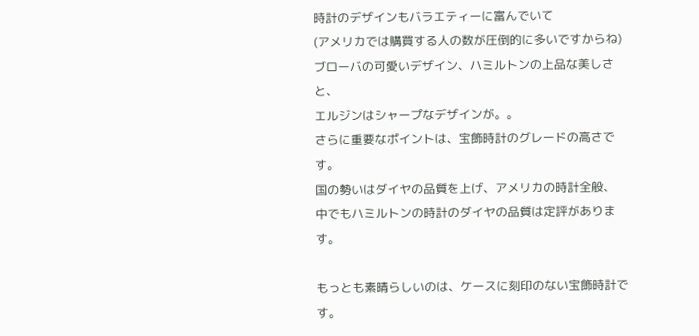時計のデザインもバラエティーに富んでいて
(アメリカでは購買する人の数が圧倒的に多いですからね)
ブローバの可愛いデザイン、ハミルトンの上品な美しさと、
エルジンはシャープなデザインが。。
さらに重要なポイントは、宝飾時計のグレードの高さです。
国の勢いはダイヤの品質を上げ、アメリカの時計全般、
中でもハミルトンの時計のダイヤの品質は定評があります。

もっとも素晴らしいのは、ケースに刻印のない宝飾時計です。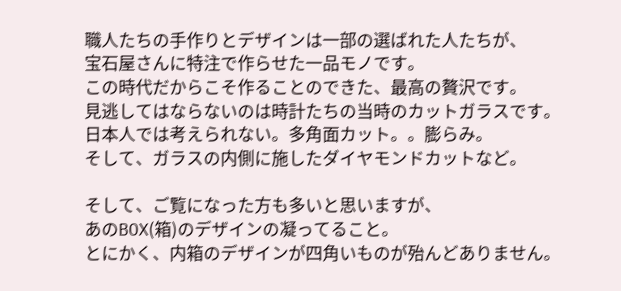職人たちの手作りとデザインは一部の選ばれた人たちが、
宝石屋さんに特注で作らせた一品モノです。
この時代だからこそ作ることのできた、最高の贅沢です。
見逃してはならないのは時計たちの当時のカットガラスです。
日本人では考えられない。多角面カット。。膨らみ。
そして、ガラスの内側に施したダイヤモンドカットなど。

そして、ご覧になった方も多いと思いますが、
あのBOX(箱)のデザインの凝ってること。
とにかく、内箱のデザインが四角いものが殆んどありません。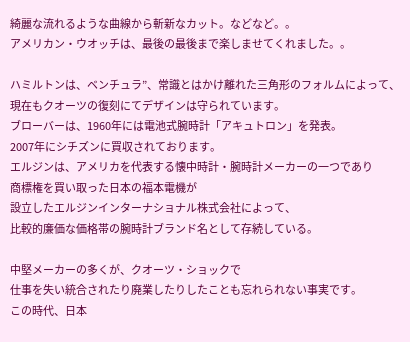綺麗な流れるような曲線から斬新なカット。などなど。。
アメリカン・ウオッチは、最後の最後まで楽しませてくれました。。

ハミルトンは、ベンチュラ”、常識とはかけ離れた三角形のフォルムによって、
現在もクオーツの復刻にてデザインは守られています。
ブローバーは、1960年には電池式腕時計「アキュトロン」を発表。
2007年にシチズンに買収されております。
エルジンは、アメリカを代表する懐中時計・腕時計メーカーの一つであり
商標権を買い取った日本の福本電機が
設立したエルジンインターナショナル株式会社によって、
比較的廉価な価格帯の腕時計ブランド名として存続している。

中堅メーカーの多くが、クオーツ・ショックで
仕事を失い統合されたり廃業したりしたことも忘れられない事実です。
この時代、日本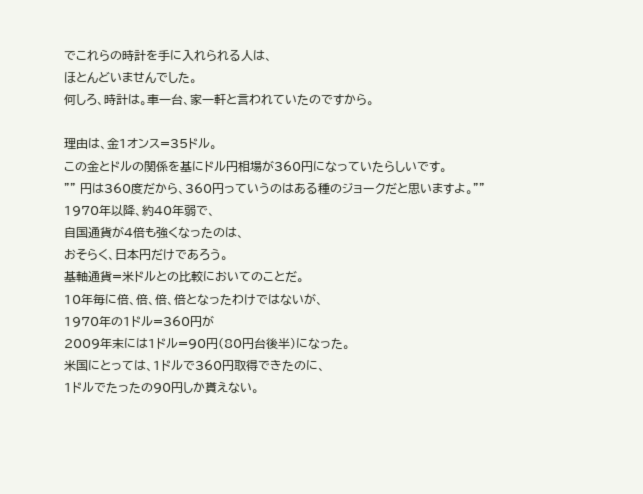でこれらの時計を手に入れられる人は、
ほとんどいませんでした。
何しろ、時計は。車一台、家一軒と言われていたのですから。

理由は、金1オンス=35ドル。
この金とドルの関係を基にドル円相場が360円になっていたらしいです。
”” 円は360度だから、360円っていうのはある種のジョークだと思いますよ。””
1970年以降、約40年弱で、
自国通貨が4倍も強くなったのは、
おそらく、日本円だけであろう。
基軸通貨=米ドルとの比較においてのことだ。
10年毎に倍、倍、倍、倍となったわけではないが、
1970年の1ドル=360円が
2009年末には1ドル=90円(80円台後半)になった。
米国にとっては、1ドルで360円取得できたのに、
1ドルでたったの90円しか貰えない。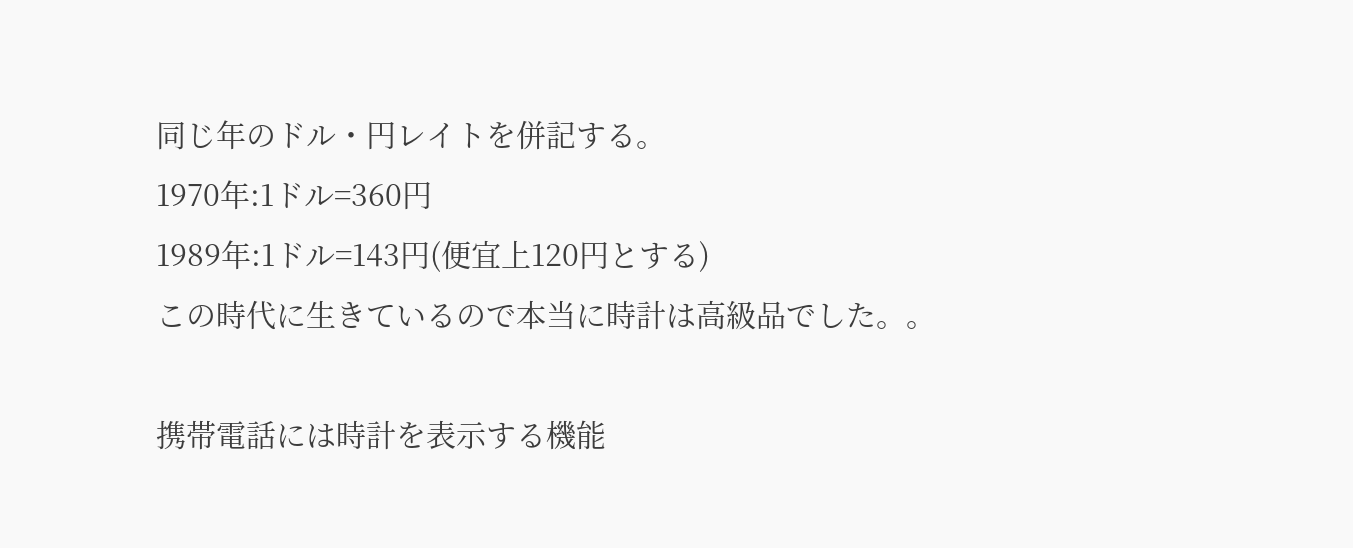同じ年のドル・円レイトを併記する。
1970年:1ドル=360円
1989年:1ドル=143円(便宜上120円とする)
この時代に生きているので本当に時計は高級品でした。。

携帯電話には時計を表示する機能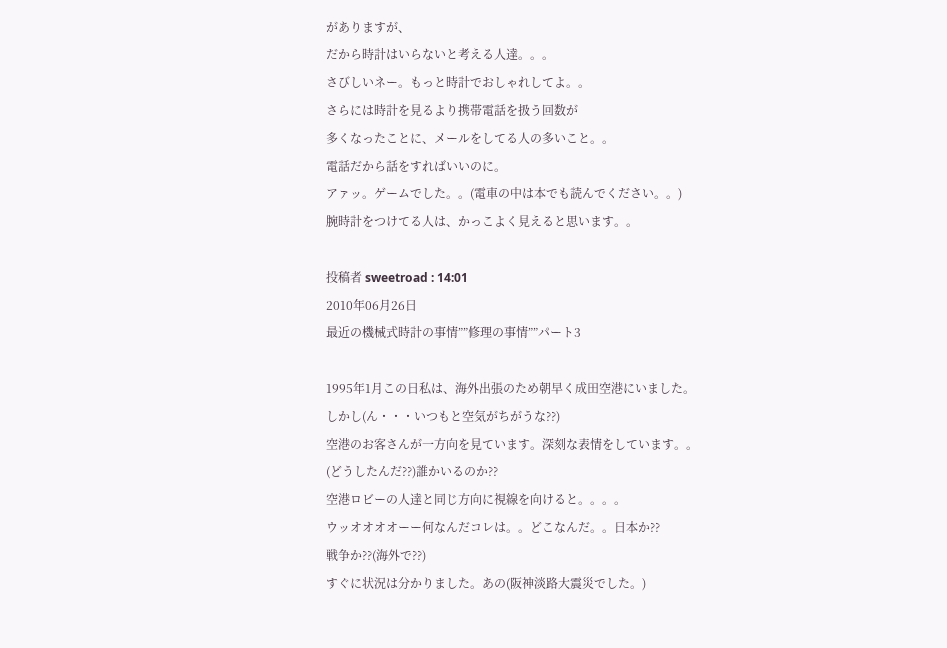がありますが、
だから時計はいらないと考える人達。。。
さびしいネー。もっと時計でおしゃれしてよ。。
さらには時計を見るより携帯電話を扱う回数が
多くなったことに、メールをしてる人の多いこと。。
電話だから話をすればいいのに。
アァッ。ゲームでした。。(電車の中は本でも読んでください。。)
腕時計をつけてる人は、かっこよく見えると思います。。

投稿者 sweetroad : 14:01
2010年06月26日
最近の機械式時計の事情””修理の事情””パート3

1995年1月この日私は、海外出張のため朝早く成田空港にいました。
しかし(ん・・・いつもと空気がちがうな??)
空港のお客さんが一方向を見ています。深刻な表情をしています。。
(どうしたんだ??)誰かいるのか??
空港ロビーの人達と同じ方向に視線を向けると。。。。
ウッオオオオーー何なんだコレは。。どこなんだ。。日本か??
戦争か??(海外で??)
すぐに状況は分かりました。あの(阪神淡路大震災でした。)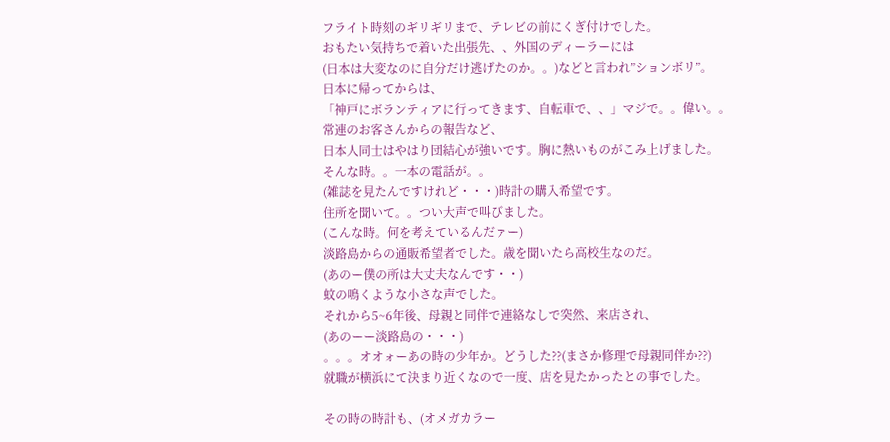フライト時刻のギリギリまで、テレビの前にくぎ付けでした。
おもたい気持ちで着いた出張先、、外国のディーラーには
(日本は大変なのに自分だけ逃げたのか。。)などと言われ”ションボリ”。
日本に帰ってからは、
「神戸にボランティアに行ってきます、自転車で、、」マジで。。偉い。。
常連のお客さんからの報告など、
日本人同士はやはり団結心が強いです。胸に熱いものがこみ上げました。
そんな時。。一本の電話が。。
(雑誌を見たんですけれど・・・)時計の購入希望です。
住所を聞いて。。つい大声で叫びました。
(こんな時。何を考えているんだァー)
淡路島からの通販希望者でした。歳を聞いたら高校生なのだ。
(あのー僕の所は大丈夫なんです・・)
蚊の鳴くような小さな声でした。
それから5~6年後、母親と同伴で連絡なしで突然、来店され、
(あのーー淡路島の・・・)
。。。オオォーあの時の少年か。どうした??(まさか修理で母親同伴か??)
就職が横浜にて決まり近くなので一度、店を見たかったとの事でした。

その時の時計も、(オメガカラー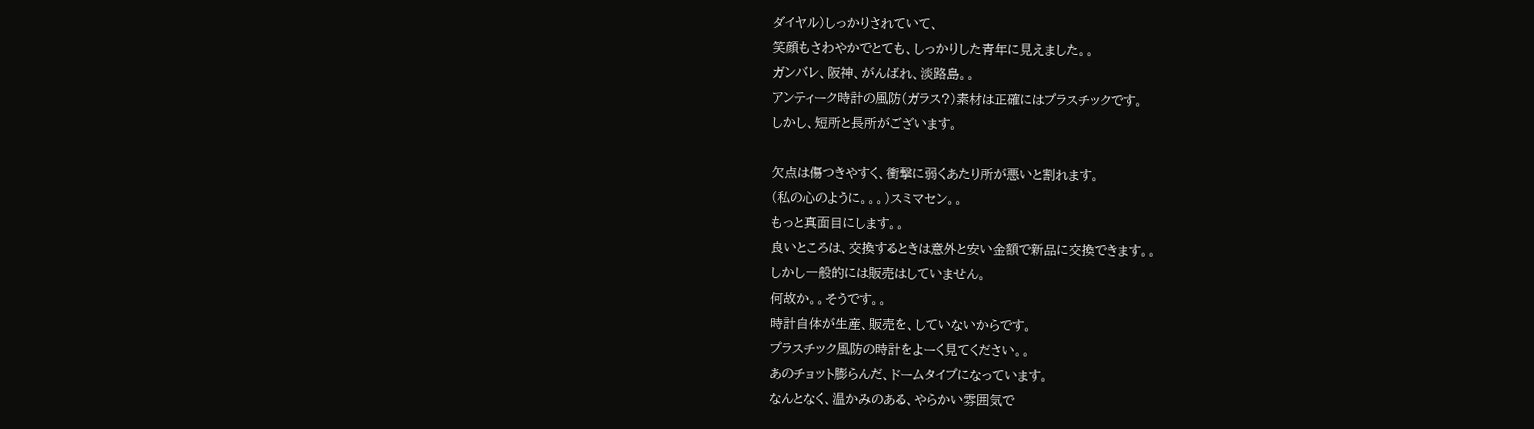ダイヤル)しっかりされていて、
笑顔もさわやかでとても、しっかりした青年に見えました。。
ガンバレ、阪神、がんばれ、淡路島。。
アンティーク時計の風防(ガラス?)素材は正確にはプラスチックです。
しかし、短所と長所がございます。

欠点は傷つきやすく、衝撃に弱くあたり所が悪いと割れます。
(私の心のように。。。)スミマセン。。
もっと真面目にします。。
良いところは、交換するときは意外と安い金額で新品に交換できます。。
しかし一般的には販売はしていません。
何故か。。そうです。。
時計自体が生産、販売を、していないからです。
プラスチック風防の時計をよーく見てください。。
あのチョット膨らんだ、ドームタイプになっています。
なんとなく、温かみのある、やらかい雰囲気で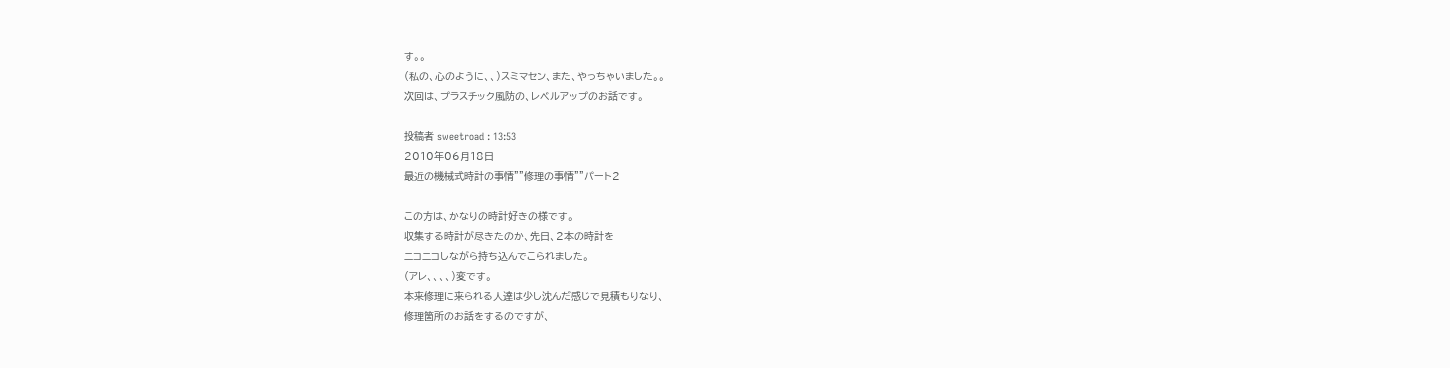す。。
(私の、心のように、、)スミマセン、また、やっちゃいました。。
次回は、プラスチック風防の、レベルアップのお話です。

投稿者 sweetroad : 13:53
2010年06月18日
最近の機械式時計の事情””修理の事情””パート2

この方は、かなりの時計好きの様です。
収集する時計が尽きたのか、先日、2本の時計を
ニコニコしながら持ち込んでこられました。
(アレ、、、、)変です。
本来修理に来られる人達は少し沈んだ感じで見積もりなり、
修理箇所のお話をするのですが、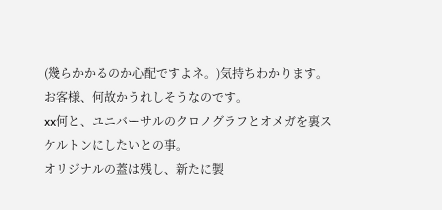(幾らかかるのか心配ですよネ。)気持ちわかります。
お客様、何故かうれしそうなのです。
xx何と、ユニバーサルのクロノグラフとオメガを裏スケルトンにしたいとの事。
オリジナルの蓋は残し、新たに製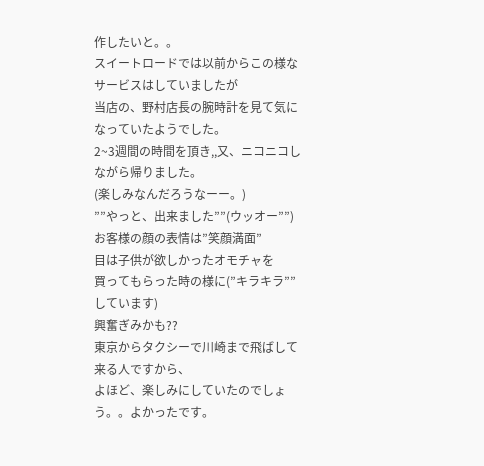作したいと。。
スイートロードでは以前からこの様なサービスはしていましたが
当店の、野村店長の腕時計を見て気になっていたようでした。
2~3週間の時間を頂き,,又、ニコニコしながら帰りました。
(楽しみなんだろうなーー。)
””やっと、出来ました””(ウッオー””)
お客様の顔の表情は”笑顔満面”
目は子供が欲しかったオモチャを
買ってもらった時の様に(”キラキラ””しています)
興奮ぎみかも??
東京からタクシーで川崎まで飛ばして来る人ですから、
よほど、楽しみにしていたのでしょう。。よかったです。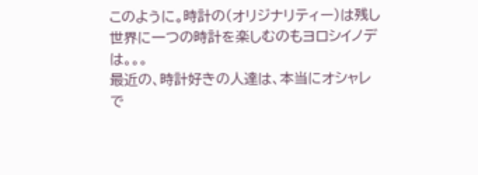このように。時計の(オリジナリティー)は残し
世界に一つの時計を楽しむのもヨロシイノデは。。。
最近の、時計好きの人達は、本当にオシャレで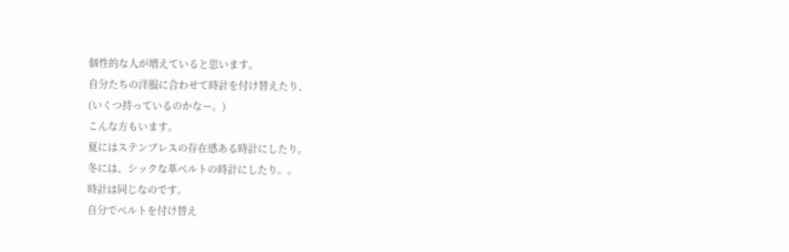個性的な人が増えていると思います。
自分たちの洋服に合わせて時計を付け替えたり、
(いくつ持っているのかなー。)
こんな方もいます。
夏にはステンブレスの存在感ある時計にしたり。
冬には、シックな革ベルトの時計にしたり。。
時計は同じなのです。
自分でベルトを付け替え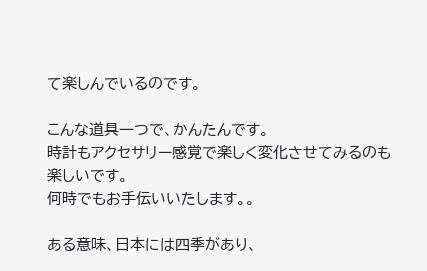て楽しんでいるのです。

こんな道具一つで、かんたんです。
時計もアクセサリー感覚で楽しく変化させてみるのも楽しいです。
何時でもお手伝いいたします。。

ある意味、日本には四季があり、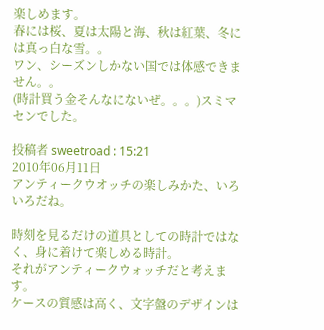楽しめます。
春には桜、夏は太陽と海、秋は紅葉、冬には真っ白な雪。。
ワン、シーズンしかない国では体感できません。。
(時計買う金そんなにないぜ。。。)スミマセンでした。

投稿者 sweetroad : 15:21
2010年06月11日
アンティークウオッチの楽しみかた、いろいろだね。

時刻を見るだけの道具としての時計ではなく、身に着けて楽しめる時計。
それがアンティークウォッチだと考えます。
ケースの質感は高く、文字盤のデザインは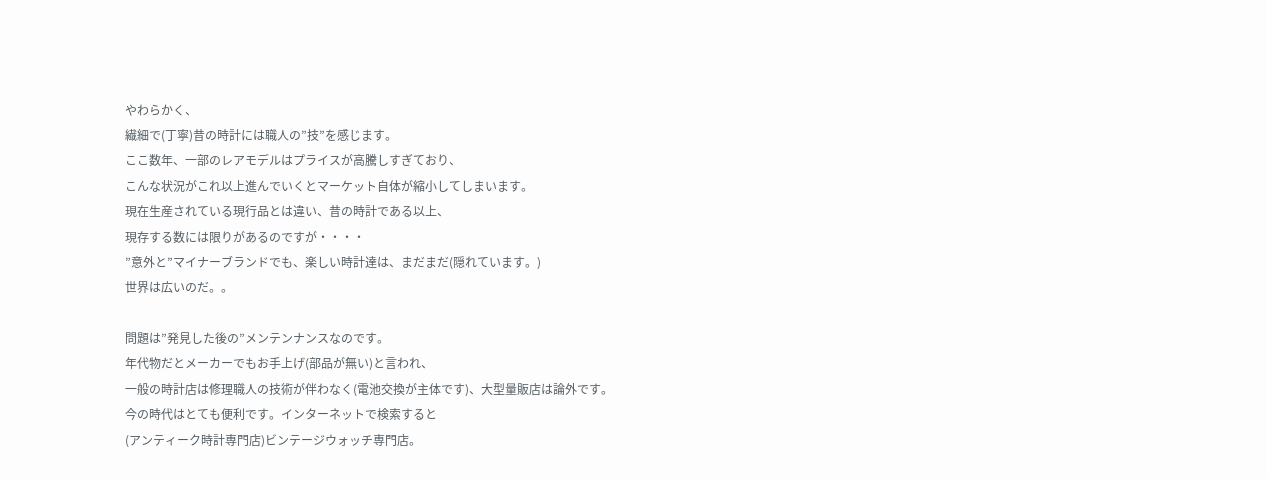やわらかく、
繊細で(丁寧)昔の時計には職人の”技”を感じます。
ここ数年、一部のレアモデルはプライスが高騰しすぎており、
こんな状況がこれ以上進んでいくとマーケット自体が縮小してしまいます。
現在生産されている現行品とは違い、昔の時計である以上、
現存する数には限りがあるのですが・・・・
”意外と”マイナーブランドでも、楽しい時計達は、まだまだ(隠れています。)
世界は広いのだ。。

問題は”発見した後の”メンテンナンスなのです。
年代物だとメーカーでもお手上げ(部品が無い)と言われ、
一般の時計店は修理職人の技術が伴わなく(電池交換が主体です)、大型量販店は論外です。
今の時代はとても便利です。インターネットで検索すると
(アンティーク時計専門店)ビンテージウォッチ専門店。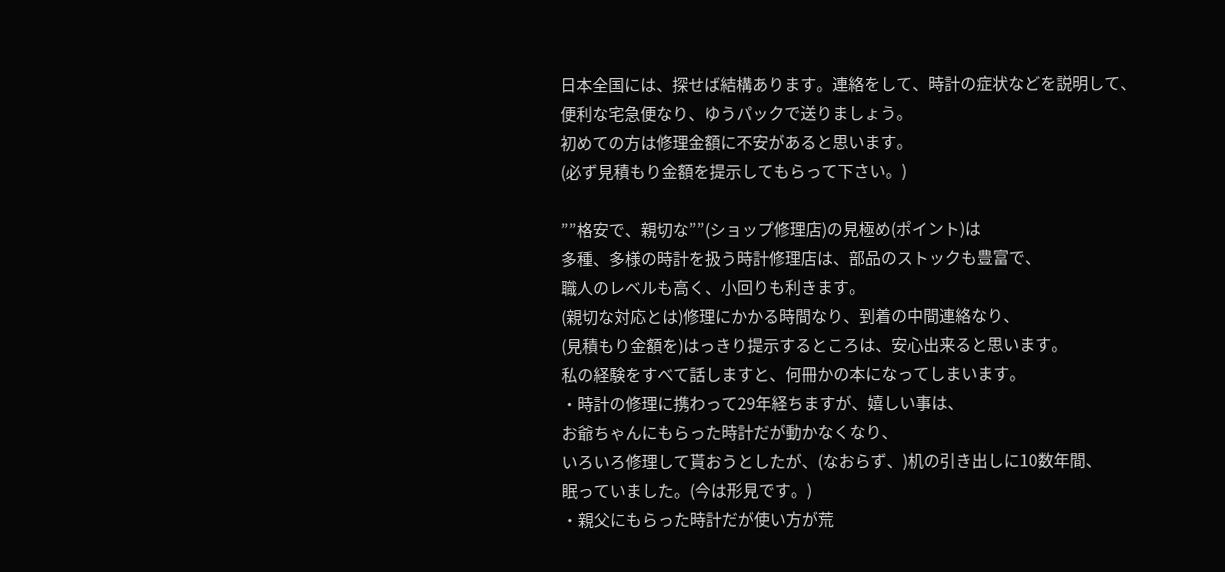日本全国には、探せば結構あります。連絡をして、時計の症状などを説明して、
便利な宅急便なり、ゆうパックで送りましょう。
初めての方は修理金額に不安があると思います。
(必ず見積もり金額を提示してもらって下さい。)

””格安で、親切な””(ショップ修理店)の見極め(ポイント)は
多種、多様の時計を扱う時計修理店は、部品のストックも豊富で、
職人のレベルも高く、小回りも利きます。
(親切な対応とは)修理にかかる時間なり、到着の中間連絡なり、
(見積もり金額を)はっきり提示するところは、安心出来ると思います。
私の経験をすべて話しますと、何冊かの本になってしまいます。
・時計の修理に携わって29年経ちますが、嬉しい事は、
お爺ちゃんにもらった時計だが動かなくなり、
いろいろ修理して貰おうとしたが、(なおらず、)机の引き出しに10数年間、
眠っていました。(今は形見です。)
・親父にもらった時計だが使い方が荒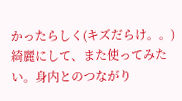かったらしく(キズだらけ。。)
綺麗にして、また使ってみたい。身内とのつながり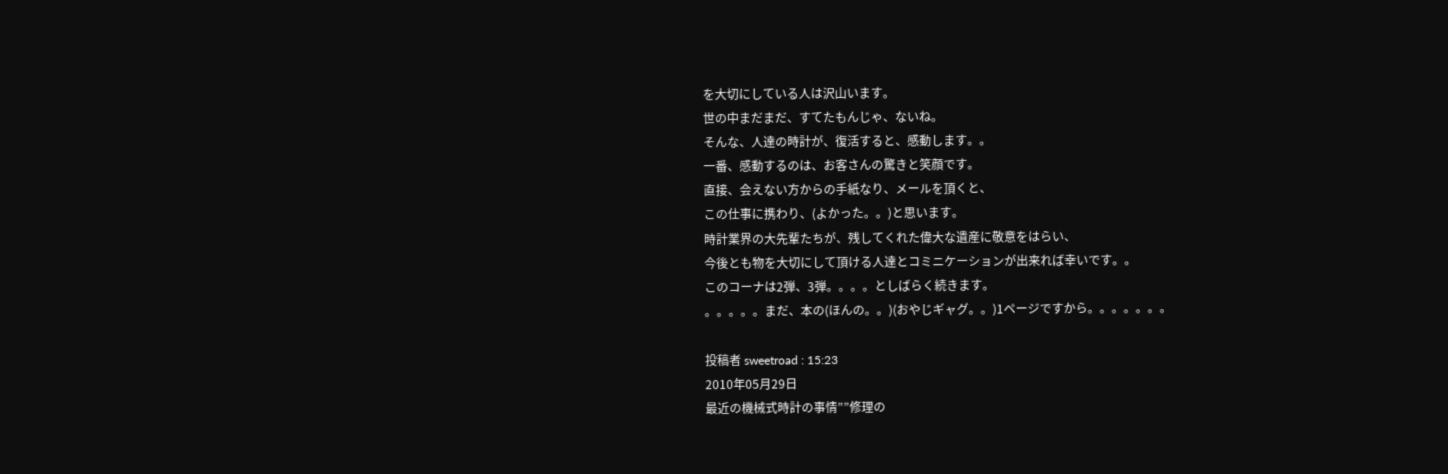を大切にしている人は沢山います。
世の中まだまだ、すてたもんじゃ、ないね。
そんな、人達の時計が、復活すると、感動します。。
一番、感動するのは、お客さんの驚きと笑顔です。
直接、会えない方からの手紙なり、メールを頂くと、
この仕事に携わり、(よかった。。)と思います。
時計業界の大先輩たちが、残してくれた偉大な遺産に敬意をはらい、
今後とも物を大切にして頂ける人達とコミニケーションが出来れば幸いです。。
このコーナは2弾、3弾。。。。としばらく続きます。
。。。。。まだ、本の(ほんの。。)(おやじギャグ。。)1ページですから。。。。。。。

投稿者 sweetroad : 15:23
2010年05月29日
最近の機械式時計の事情””修理の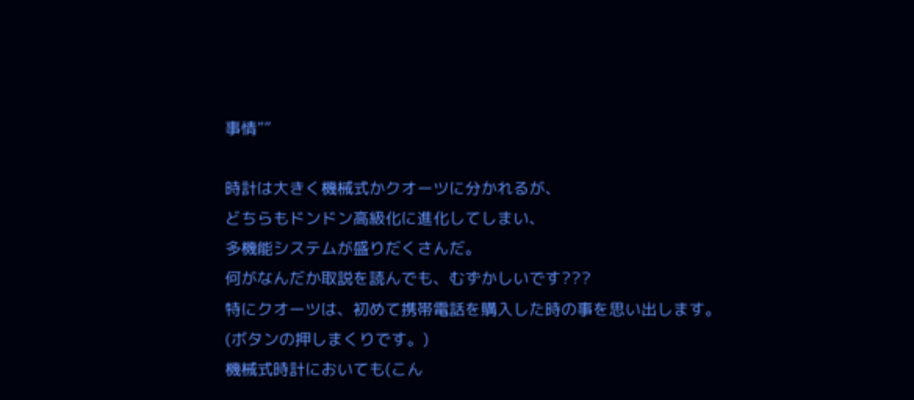事情””

時計は大きく機械式かクオーツに分かれるが、
どちらもドンドン高級化に進化してしまい、
多機能システムが盛りだくさんだ。
何がなんだか取説を読んでも、むずかしいです???
特にクオーツは、初めて携帯電話を購入した時の事を思い出します。
(ボタンの押しまくりです。)
機械式時計においても(こん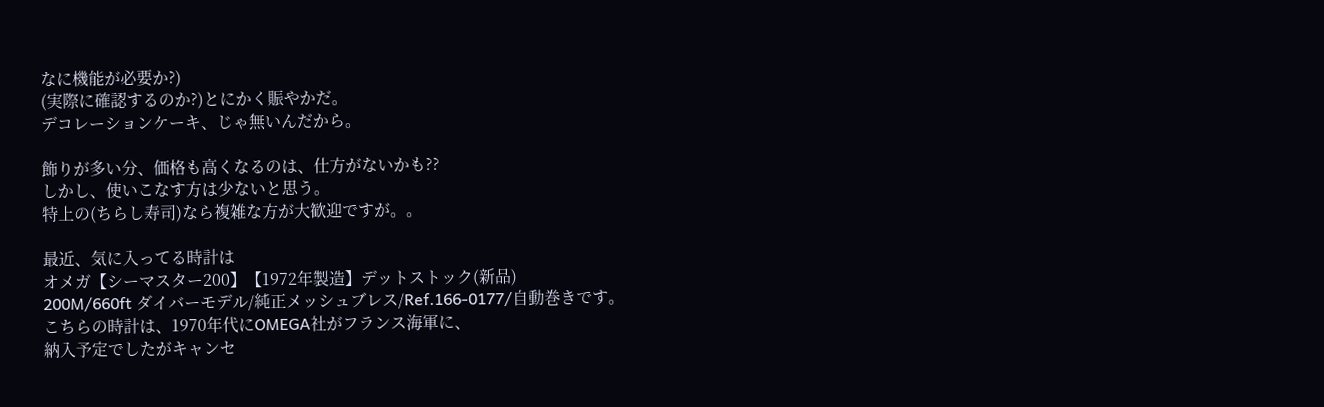なに機能が必要か?)
(実際に確認するのか?)とにかく賑やかだ。
デコレーションケーキ、じゃ無いんだから。

飾りが多い分、価格も高くなるのは、仕方がないかも??
しかし、使いこなす方は少ないと思う。
特上の(ちらし寿司)なら複雑な方が大歓迎ですが。。

最近、気に入ってる時計は
オメガ【シーマスター200】【1972年製造】デットストック(新品)
200M/660ft ダイバーモデル/純正メッシュブレス/Ref.166-0177/自動巻きです。
こちらの時計は、1970年代にOMEGA社がフランス海軍に、
納入予定でしたがキャンセ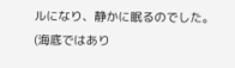ルになり、静かに眠るのでした。
(海底ではあり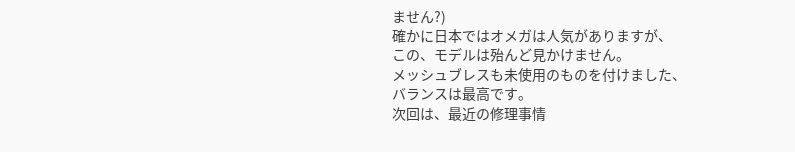ません?)
確かに日本ではオメガは人気がありますが、
この、モデルは殆んど見かけません。
メッシュブレスも未使用のものを付けました、
バランスは最高です。
次回は、最近の修理事情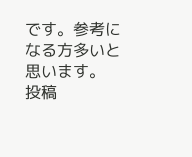です。参考になる方多いと思います。
投稿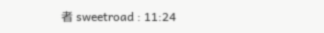者 sweetroad : 11:24